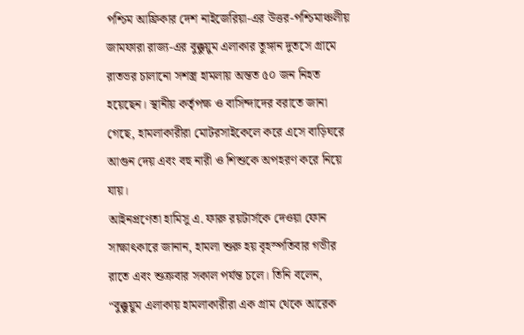পশ্চিম আফ্রিকার দেশ নাইজেরিয়া-এর উত্তর-পশ্চিমাঞ্চলীয় জামফারা রাজ্য-এর বুক্কুয়ুম এলাকার তুঙ্গান দুতসে গ্রামে রাতভর চালানো সশস্ত্র হামলায় অন্তত ৫০ জন নিহত হয়েছেন। স্থানীয় কর্তৃপক্ষ ও বাসিন্দাদের বরাতে জানা গেছে, হামলাকারীরা মোটরসাইকেলে করে এসে বাড়িঘরে আগুন দেয় এবং বহু নারী ও শিশুকে অপহরণ করে নিয়ে যায়।
আইনপ্রণেতা হামিসু এ. ফারু রয়টার্সকে দেওয়া ফোন সাক্ষাৎকারে জানান, হামলা শুরু হয় বৃহস্পতিবার গভীর রাতে এবং শুক্রবার সকাল পর্যন্ত চলে। তিনি বলেন, “বুক্কুয়ুম এলাকায় হামলাকারীরা এক গ্রাম থেকে আরেক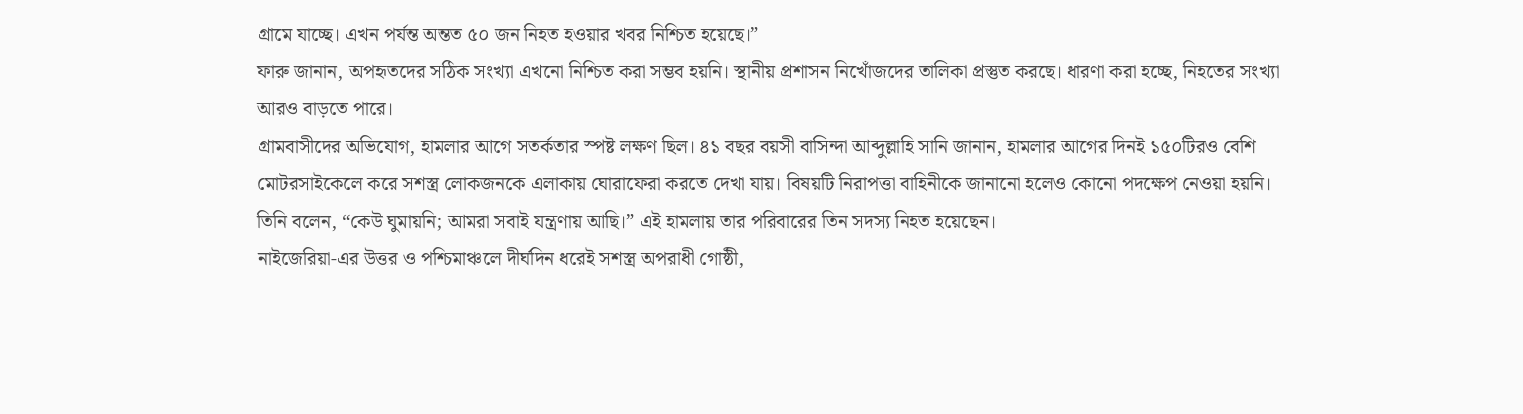গ্রামে যাচ্ছে। এখন পর্যন্ত অন্তত ৫০ জন নিহত হওয়ার খবর নিশ্চিত হয়েছে।”
ফারু জানান, অপহৃতদের সঠিক সংখ্যা এখনো নিশ্চিত করা সম্ভব হয়নি। স্থানীয় প্রশাসন নিখোঁজদের তালিকা প্রস্তুত করছে। ধারণা করা হচ্ছে, নিহতের সংখ্যা আরও বাড়তে পারে।
গ্রামবাসীদের অভিযোগ, হামলার আগে সতর্কতার স্পষ্ট লক্ষণ ছিল। ৪১ বছর বয়সী বাসিন্দা আব্দুল্লাহি সানি জানান, হামলার আগের দিনই ১৫০টিরও বেশি মোটরসাইকেলে করে সশস্ত্র লোকজনকে এলাকায় ঘোরাফেরা করতে দেখা যায়। বিষয়টি নিরাপত্তা বাহিনীকে জানানো হলেও কোনো পদক্ষেপ নেওয়া হয়নি।
তিনি বলেন, “কেউ ঘুমায়নি; আমরা সবাই যন্ত্রণায় আছি।” এই হামলায় তার পরিবারের তিন সদস্য নিহত হয়েছেন।
নাইজেরিয়া-এর উত্তর ও পশ্চিমাঞ্চলে দীর্ঘদিন ধরেই সশস্ত্র অপরাধী গোষ্ঠী,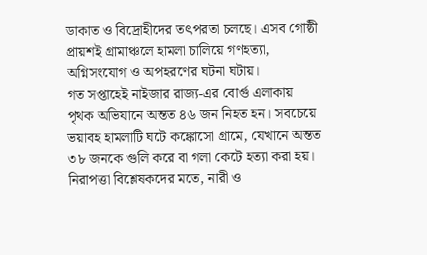ডাকাত ও বিদ্রোহীদের তৎপরতা চলছে। এসব গোষ্ঠী প্রায়শই গ্রামাঞ্চলে হামলা চালিয়ে গণহত্যা, অগ্নিসংযোগ ও অপহরণের ঘটনা ঘটায়।
গত সপ্তাহেই নাইজার রাজ্য-এর বোর্গু এলাকায় পৃথক অভিযানে অন্তত ৪৬ জন নিহত হন। সবচেয়ে ভয়াবহ হামলাটি ঘটে কঙ্কোসো গ্রামে, যেখানে অন্তত ৩৮ জনকে গুলি করে বা গলা কেটে হত্যা করা হয়।
নিরাপত্তা বিশ্লেষকদের মতে, নারী ও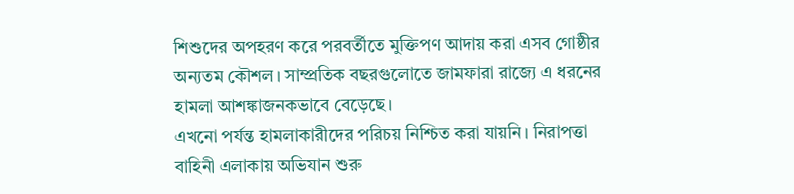শিশুদের অপহরণ করে পরবর্তীতে মুক্তিপণ আদায় করা এসব গোষ্ঠীর অন্যতম কৌশল। সাম্প্রতিক বছরগুলোতে জামফারা রাজ্যে এ ধরনের হামলা আশঙ্কাজনকভাবে বেড়েছে।
এখনো পর্যন্ত হামলাকারীদের পরিচয় নিশ্চিত করা যায়নি। নিরাপত্তা বাহিনী এলাকায় অভিযান শুরু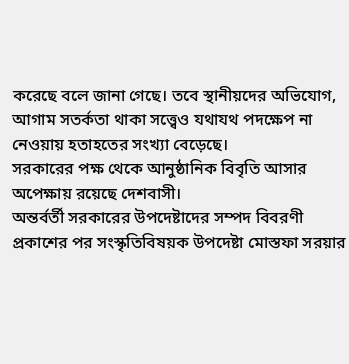করেছে বলে জানা গেছে। তবে স্থানীয়দের অভিযোগ, আগাম সতর্কতা থাকা সত্ত্বেও যথাযথ পদক্ষেপ না নেওয়ায় হতাহতের সংখ্যা বেড়েছে।
সরকারের পক্ষ থেকে আনুষ্ঠানিক বিবৃতি আসার অপেক্ষায় রয়েছে দেশবাসী।
অন্তর্বর্তী সরকারের উপদেষ্টাদের সম্পদ বিবরণী প্রকাশের পর সংস্কৃতিবিষয়ক উপদেষ্টা মোস্তফা সরয়ার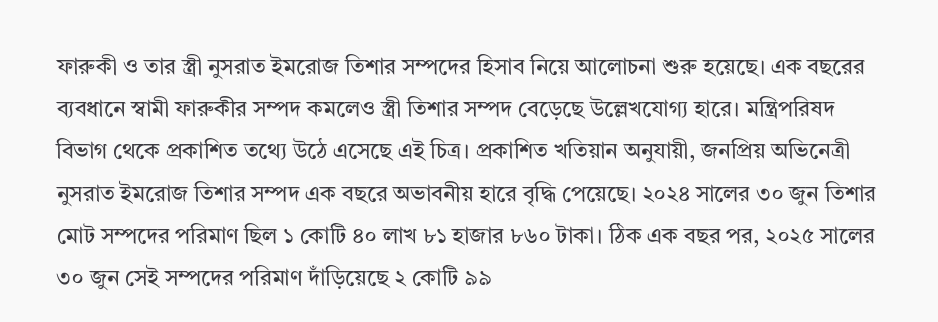ফারুকী ও তার স্ত্রী নুসরাত ইমরোজ তিশার সম্পদের হিসাব নিয়ে আলোচনা শুরু হয়েছে। এক বছরের ব্যবধানে স্বামী ফারুকীর সম্পদ কমলেও স্ত্রী তিশার সম্পদ বেড়েছে উল্লেখযোগ্য হারে। মন্ত্রিপরিষদ বিভাগ থেকে প্রকাশিত তথ্যে উঠে এসেছে এই চিত্র। প্রকাশিত খতিয়ান অনুযায়ী, জনপ্রিয় অভিনেত্রী নুসরাত ইমরোজ তিশার সম্পদ এক বছরে অভাবনীয় হারে বৃদ্ধি পেয়েছে। ২০২৪ সালের ৩০ জুন তিশার মোট সম্পদের পরিমাণ ছিল ১ কোটি ৪০ লাখ ৮১ হাজার ৮৬০ টাকা। ঠিক এক বছর পর, ২০২৫ সালের ৩০ জুন সেই সম্পদের পরিমাণ দাঁড়িয়েছে ২ কোটি ৯৯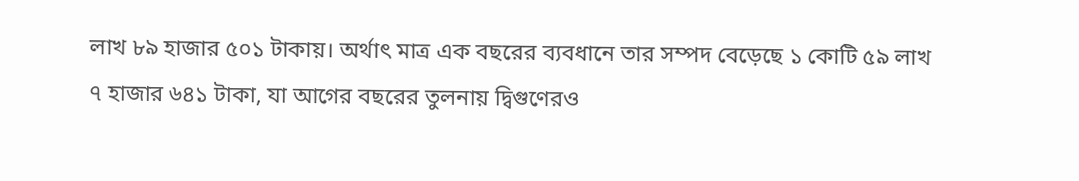লাখ ৮৯ হাজার ৫০১ টাকায়। অর্থাৎ মাত্র এক বছরের ব্যবধানে তার সম্পদ বেড়েছে ১ কোটি ৫৯ লাখ ৭ হাজার ৬৪১ টাকা, যা আগের বছরের তুলনায় দ্বিগুণেরও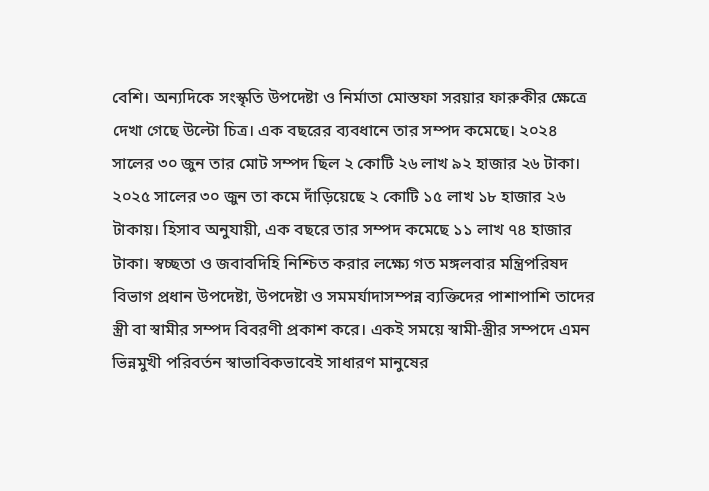বেশি। অন্যদিকে সংস্কৃতি উপদেষ্টা ও নির্মাতা মোস্তফা সরয়ার ফারুকীর ক্ষেত্রে দেখা গেছে উল্টো চিত্র। এক বছরের ব্যবধানে তার সম্পদ কমেছে। ২০২৪ সালের ৩০ জুন তার মোট সম্পদ ছিল ২ কোটি ২৬ লাখ ৯২ হাজার ২৬ টাকা। ২০২৫ সালের ৩০ জুন তা কমে দাঁড়িয়েছে ২ কোটি ১৫ লাখ ১৮ হাজার ২৬ টাকায়। হিসাব অনুযায়ী, এক বছরে তার সম্পদ কমেছে ১১ লাখ ৭৪ হাজার টাকা। স্বচ্ছতা ও জবাবদিহি নিশ্চিত করার লক্ষ্যে গত মঙ্গলবার মন্ত্রিপরিষদ বিভাগ প্রধান উপদেষ্টা, উপদেষ্টা ও সমমর্যাদাসম্পন্ন ব্যক্তিদের পাশাপাশি তাদের স্ত্রী বা স্বামীর সম্পদ বিবরণী প্রকাশ করে। একই সময়ে স্বামী-স্ত্রীর সম্পদে এমন ভিন্নমুখী পরিবর্তন স্বাভাবিকভাবেই সাধারণ মানুষের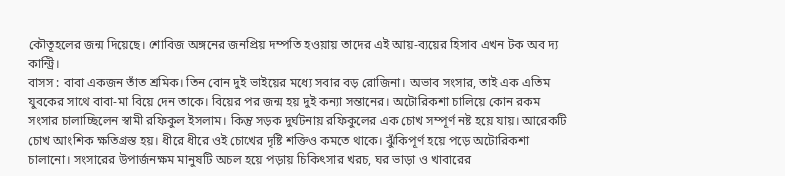কৌতূহলের জন্ম দিয়েছে। শোবিজ অঙ্গনের জনপ্রিয় দম্পতি হওয়ায় তাদের এই আয়-ব্যয়ের হিসাব এখন টক অব দ্য কান্ট্রি।
বাসস : বাবা একজন তাঁত শ্রমিক। তিন বোন দুই ভাইয়ের মধ্যে সবার বড় রোজিনা। অভাব সংসার, তাই এক এতিম যুবকের সাথে বাবা-মা বিয়ে দেন তাকে। বিয়ের পর জন্ম হয় দুই কন্যা সন্তানের। অটোরিকশা চালিয়ে কোন রকম সংসার চালাচ্ছিলেন স্বামী রফিকুল ইসলাম। কিন্তু সড়ক দুর্ঘটনায় রফিকুলের এক চোখ সম্পূর্ণ নষ্ট হয়ে যায়। আরেকটি চোখ আংশিক ক্ষতিগ্রস্ত হয়। ধীরে ধীরে ওই চোখের দৃষ্টি শক্তিও কমতে থাকে। ঝুঁকিপূর্ণ হয়ে পড়ে অটোরিকশা চালানো। সংসারের উপার্জনক্ষম মানুষটি অচল হয়ে পড়ায় চিকিৎসার খরচ, ঘর ভাড়া ও খাবারের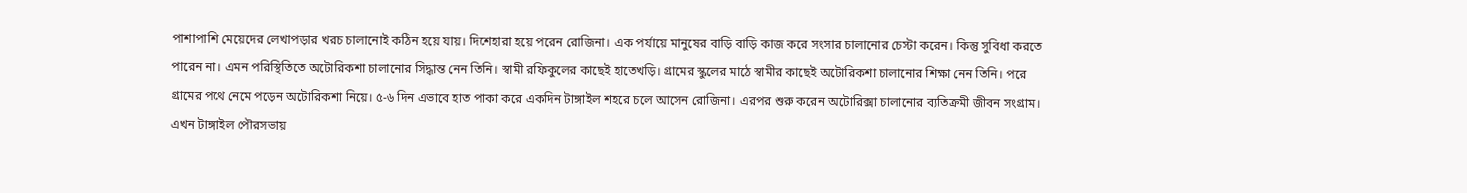পাশাপাশি মেয়েদের লেখাপড়ার খরচ চালানোই কঠিন হয়ে যায়। দিশেহারা হয়ে পরেন রোজিনা। এক পর্যায়ে মানুষের বাড়ি বাড়ি কাজ করে সংসার চালানোর চেস্টা করেন। কিন্তু সুবিধা করতে পারেন না। এমন পরিস্থিতিতে অটোরিকশা চালানোর সিদ্ধান্ত নেন তিনি। স্বামী রফিকুলের কাছেই হাতেখড়ি। গ্রামের স্কুলের মাঠে স্বামীর কাছেই অটোরিকশা চালানোর শিক্ষা নেন তিনি। পরে গ্রামের পথে নেমে পড়েন অটোরিকশা নিয়ে। ৫-৬ দিন এভাবে হাত পাকা করে একদিন টাঙ্গাইল শহরে চলে আসেন রোজিনা। এরপর শুরু করেন অটোরিক্সা চালানোর ব্যতিক্রমী জীবন সংগ্রাম। এখন টাঙ্গাইল পৌরসভায়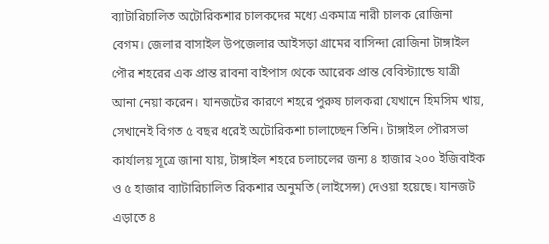ব্যাটারিচালিত অটোরিকশার চালকদের মধ্যে একমাত্র নারী চালক রোজিনা বেগম। জেলার বাসাইল উপজেলার আইসড়া গ্রামের বাসিন্দা রোজিনা টাঙ্গাইল পৌর শহরের এক প্রান্ত রাবনা বাইপাস থেকে আরেক প্রান্ত বেবিস্ট্যান্ডে যাত্রী আনা নেয়া করেন। যানজটের কারণে শহরে পুরুষ চালকরা যেখানে হিমসিম খায়, সেখানেই বিগত ৫ বছর ধরেই অটোরিকশা চালাচ্ছেন তিনি। টাঙ্গাইল পৌরসভা কার্যালয় সূত্রে জানা যায়, টাঙ্গাইল শহরে চলাচলের জন্য ৪ হাজার ২০০ ইজিবাইক ও ৫ হাজার ব্যাটারিচালিত রিকশার অনুমতি (লাইসেন্স) দেওয়া হয়েছে। যানজট এড়াতে ৪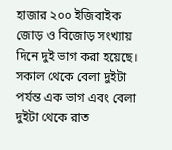হাজার ২০০ ইজিবাইক জোড় ও বিজোড় সংখ্যায় দিনে দুই ভাগ করা হয়েছে। সকাল থেকে বেলা দুইটা পর্যন্ত এক ভাগ এবং বেলা দুইটা থেকে রাত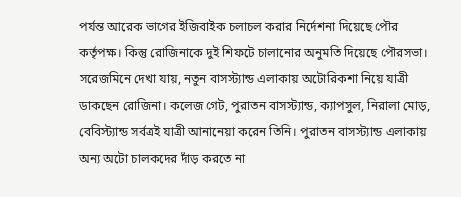পর্যন্ত আরেক ভাগের ইজিবাইক চলাচল করার নির্দেশনা দিয়েছে পৌর কর্তৃপক্ষ। কিন্তু রোজিনাকে দুই শিফটে চালানোর অনুমতি দিয়েছে পৌরসভা। সরেজমিনে দেখা যায়, নতুন বাসস্ট্যান্ড এলাকায় অটোরিকশা নিয়ে যাত্রী ডাকছেন রোজিনা। কলেজ গেট, পুরাতন বাসস্ট্যান্ড, ক্যাপসুল, নিরালা মোড়, বেবিস্ট্যান্ড সর্বত্রই যাত্রী আনানেয়া করেন তিনি। পুরাতন বাসস্ট্যান্ড এলাকায় অন্য অটো চালকদের দাঁড় করতে না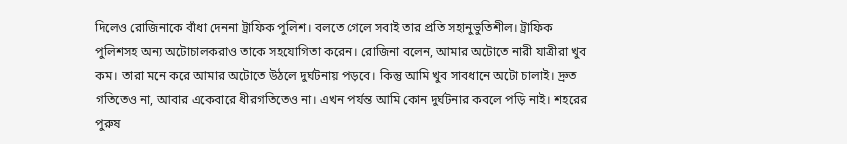দিলেও রোজিনাকে বাঁধা দেননা ট্রাফিক পুলিশ। বলতে গেলে সবাই তার প্রতি সহানুভুতিশীল। ট্রাফিক পুলিশসহ অন্য অটোচালকরাও তাকে সহযোগিতা করেন। রোজিনা বলেন, আমার অটোতে নারী যাত্রীরা খুব কম। তারা মনে করে আমার অটোতে উঠলে দুর্ঘটনায় পড়বে। কিন্তু আমি খুব সাবধানে অটো চালাই। দ্রুত গতিতেও না, আবার একেবারে ধীরগতিতেও না। এখন পর্যন্ত আমি কোন দুর্ঘটনার কবলে পড়ি নাই। শহরের পুরুষ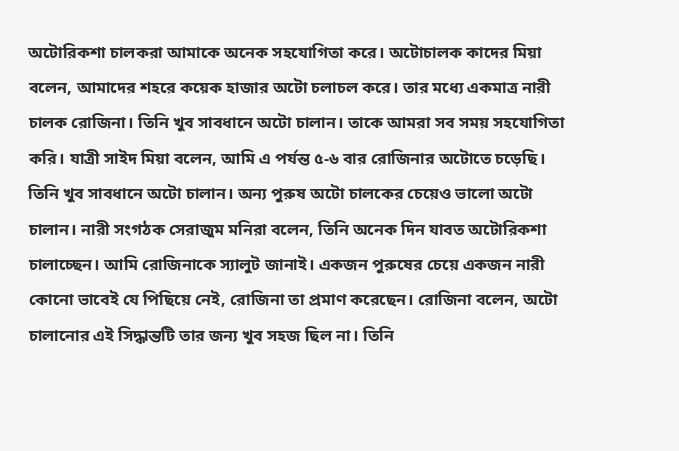অটোরিকশা চালকরা আমাকে অনেক সহযোগিতা করে। অটোচালক কাদের মিয়া বলেন, আমাদের শহরে কয়েক হাজার অটো চলাচল করে। তার মধ্যে একমাত্র নারী চালক রোজিনা। তিনি খুব সাবধানে অটো চালান। তাকে আমরা সব সময় সহযোগিতা করি। যাত্রী সাইদ মিয়া বলেন, আমি এ পর্যন্ত ৫-৬ বার রোজিনার অটোতে চড়েছি। তিনি খুব সাবধানে অটো চালান। অন্য পুরুষ অটো চালকের চেয়েও ভালো অটো চালান। নারী সংগঠক সেরাজুম মনিরা বলেন, তিনি অনেক দিন যাবত অটোরিকশা চালাচ্ছেন। আমি রোজিনাকে স্যালুট জানাই। একজন পুরুষের চেয়ে একজন নারী কোনো ভাবেই যে পিছিয়ে নেই, রোজিনা তা প্রমাণ করেছেন। রোজিনা বলেন, অটো চালানোর এই সিদ্ধান্তটি তার জন্য খুব সহজ ছিল না। তিনি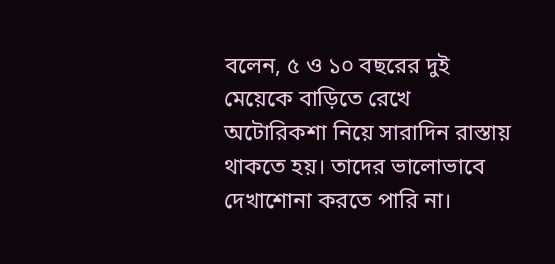বলেন, ৫ ও ১০ বছরের দুই মেয়েকে বাড়িতে রেখে অটোরিকশা নিয়ে সারাদিন রাস্তায় থাকতে হয়। তাদের ভালোভাবে দেখাশোনা করতে পারি না।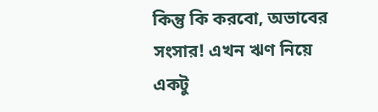কিন্তু কি করবো, অভাবের সংসার! এখন ঋণ নিয়ে একটু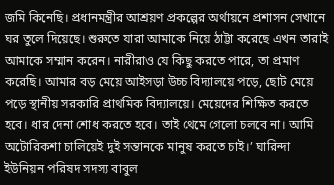জমি কিনেছি। প্রধানমন্ত্রীর আশ্রয়ণ প্রকল্পের অর্থায়নে প্রশাসন সেখানে ঘর তুলে দিয়েছে। শুরুতে যারা আমাকে নিয়ে ঠাট্টা করেছে এখন তারাই আমাকে সম্মান করেন। নারীরাও যে কিছু করতে পারে, তা প্রমাণ করেছি। আমার বড় মেয়ে আইসড়া উচ্চ বিদ্যালয়ে পড়ে, ছোট মেয়ে পড়ে স্থানীয় সরকারি প্রাথমিক বিদ্যালয়ে। মেয়েদের শিক্ষিত করতে হবে। ধার দেনা শোধ করতে হবে। তাই থেমে গেলো চলবে না। আমি অটোরিকশা চালিয়েই দুই সন্তানকে মানুষ করতে চাই।’ ঘারিন্দা ইউনিয়ন পরিষদ সদস্য বাবুল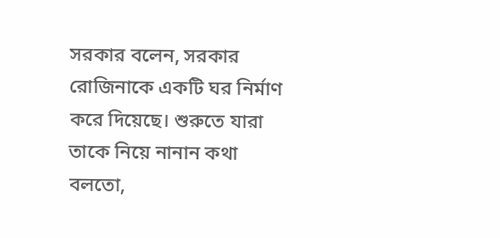সরকার বলেন, সরকার রোজিনাকে একটি ঘর নির্মাণ করে দিয়েছে। শুরুতে যারা তাকে নিয়ে নানান কথা বলতো,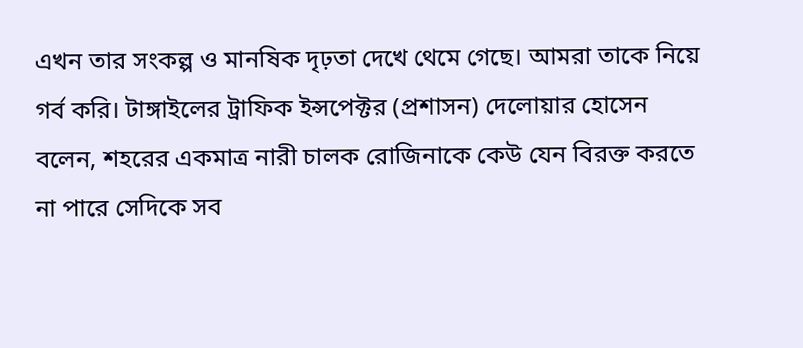এখন তার সংকল্প ও মানষিক দৃঢ়তা দেখে থেমে গেছে। আমরা তাকে নিয়ে গর্ব করি। টাঙ্গাইলের ট্রাফিক ইন্সপেক্টর (প্রশাসন) দেলোয়ার হোসেন বলেন, শহরের একমাত্র নারী চালক রোজিনাকে কেউ যেন বিরক্ত করতে না পারে সেদিকে সব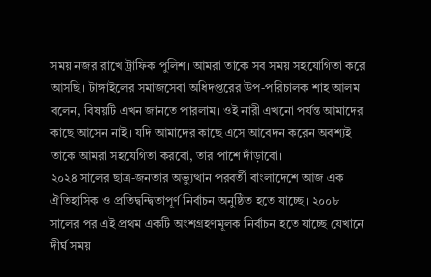সময় নজর রাখে ট্রাফিক পুলিশ। আমরা তাকে সব সময় সহযোগিতা করে আসছি। টাঙ্গাইলের সমাজসেবা অধিদপ্তরের উপ-পরিচালক শাহ আলম বলেন, বিষয়টি এখন জানতে পারলাম। ওই নারী এখনো পর্যন্ত আমাদের কাছে আসেন নাই। যদি আমাদের কাছে এসে আবেদন করেন অবশ্যই তাকে আমরা সহযেগিতা করবো, তার পাশে দাঁড়াবো।
২০২৪ সালের ছাত্র-জনতার অভ্যুত্থান পরবর্তী বাংলাদেশে আজ এক ঐতিহাসিক ও প্রতিদ্বন্দ্বিতাপূর্ণ নির্বাচন অনুষ্ঠিত হতে যাচ্ছে। ২০০৮ সালের পর এই প্রথম একটি অংশগ্রহণমূলক নির্বাচন হতে যাচ্ছে যেখানে দীর্ঘ সময়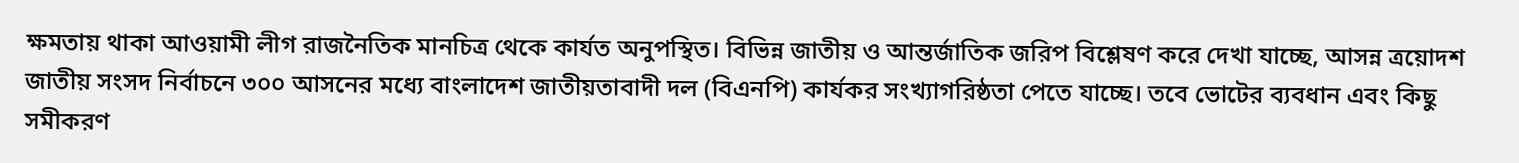ক্ষমতায় থাকা আওয়ামী লীগ রাজনৈতিক মানচিত্র থেকে কার্যত অনুপস্থিত। বিভিন্ন জাতীয় ও আন্তর্জাতিক জরিপ বিশ্লেষণ করে দেখা যাচ্ছে, আসন্ন ত্রয়োদশ জাতীয় সংসদ নির্বাচনে ৩০০ আসনের মধ্যে বাংলাদেশ জাতীয়তাবাদী দল (বিএনপি) কার্যকর সংখ্যাগরিষ্ঠতা পেতে যাচ্ছে। তবে ভোটের ব্যবধান এবং কিছু সমীকরণ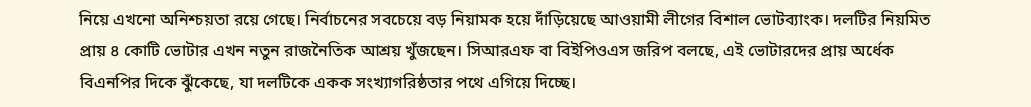নিয়ে এখনো অনিশ্চয়তা রয়ে গেছে। নির্বাচনের সবচেয়ে বড় নিয়ামক হয়ে দাঁড়িয়েছে আওয়ামী লীগের বিশাল ভোটব্যাংক। দলটির নিয়মিত প্রায় ৪ কোটি ভোটার এখন নতুন রাজনৈতিক আশ্রয় খুঁজছেন। সিআরএফ বা বিইপিওএস জরিপ বলছে, এই ভোটারদের প্রায় অর্ধেক বিএনপির দিকে ঝুঁকেছে, যা দলটিকে একক সংখ্যাগরিষ্ঠতার পথে এগিয়ে দিচ্ছে।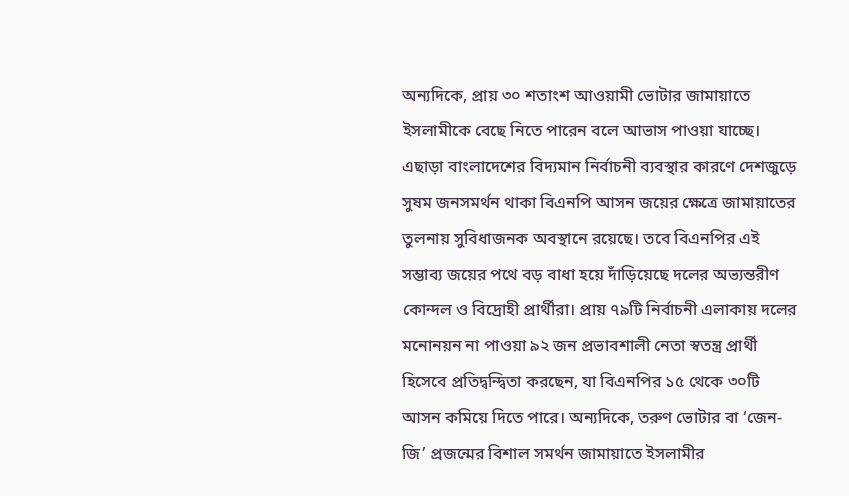অন্যদিকে, প্রায় ৩০ শতাংশ আওয়ামী ভোটার জামায়াতে ইসলামীকে বেছে নিতে পারেন বলে আভাস পাওয়া যাচ্ছে। এছাড়া বাংলাদেশের বিদ্যমান নির্বাচনী ব্যবস্থার কারণে দেশজুড়ে সুষম জনসমর্থন থাকা বিএনপি আসন জয়ের ক্ষেত্রে জামায়াতের তুলনায় সুবিধাজনক অবস্থানে রয়েছে। তবে বিএনপির এই সম্ভাব্য জয়ের পথে বড় বাধা হয়ে দাঁড়িয়েছে দলের অভ্যন্তরীণ কোন্দল ও বিদ্রোহী প্রার্থীরা। প্রায় ৭৯টি নির্বাচনী এলাকায় দলের মনোনয়ন না পাওয়া ৯২ জন প্রভাবশালী নেতা স্বতন্ত্র প্রার্থী হিসেবে প্রতিদ্বন্দ্বিতা করছেন, যা বিএনপির ১৫ থেকে ৩০টি আসন কমিয়ে দিতে পারে। অন্যদিকে, তরুণ ভোটার বা ‘জেন-জি’ প্রজন্মের বিশাল সমর্থন জামায়াতে ইসলামীর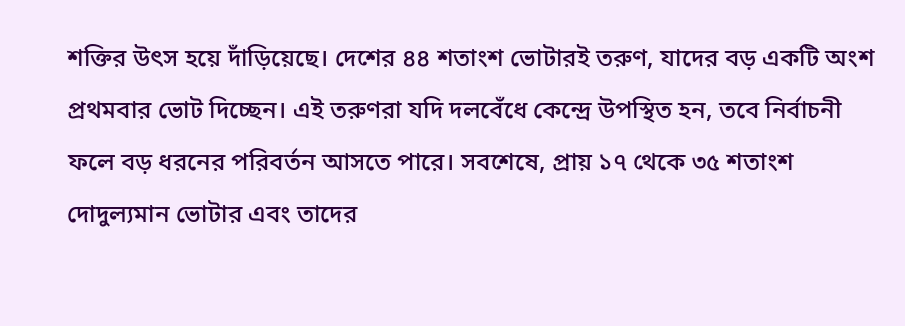শক্তির উৎস হয়ে দাঁড়িয়েছে। দেশের ৪৪ শতাংশ ভোটারই তরুণ, যাদের বড় একটি অংশ প্রথমবার ভোট দিচ্ছেন। এই তরুণরা যদি দলবেঁধে কেন্দ্রে উপস্থিত হন, তবে নির্বাচনী ফলে বড় ধরনের পরিবর্তন আসতে পারে। সবশেষে, প্রায় ১৭ থেকে ৩৫ শতাংশ দোদুল্যমান ভোটার এবং তাদের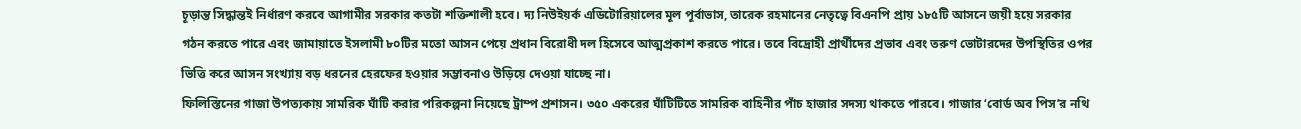চূড়ান্ত সিদ্ধান্তই নির্ধারণ করবে আগামীর সরকার কতটা শক্তিশালী হবে। দ্য নিউইয়র্ক এডিটোরিয়ালের মূল পূর্বাভাস, তারেক রহমানের নেতৃত্বে বিএনপি প্রায় ১৮৫টি আসনে জয়ী হয়ে সরকার গঠন করতে পারে এবং জামায়াতে ইসলামী ৮০টির মতো আসন পেয়ে প্রধান বিরোধী দল হিসেবে আত্মপ্রকাশ করতে পারে। তবে বিদ্রোহী প্রার্থীদের প্রভাব এবং তরুণ ভোটারদের উপস্থিতির ওপর ভিত্তি করে আসন সংখ্যায় বড় ধরনের হেরফের হওয়ার সম্ভাবনাও উড়িয়ে দেওয়া যাচ্ছে না।
ফিলিস্তিনের গাজা উপত্যকায় সামরিক ঘাঁটি করার পরিকল্পনা নিয়েছে ট্রাম্প প্রশাসন। ৩৫০ একরের ঘাঁটিটিতে সামরিক বাহিনীর পাঁচ হাজার সদস্য থাকতে পারবে। গাজার ‘বোর্ড অব পিস’র নথি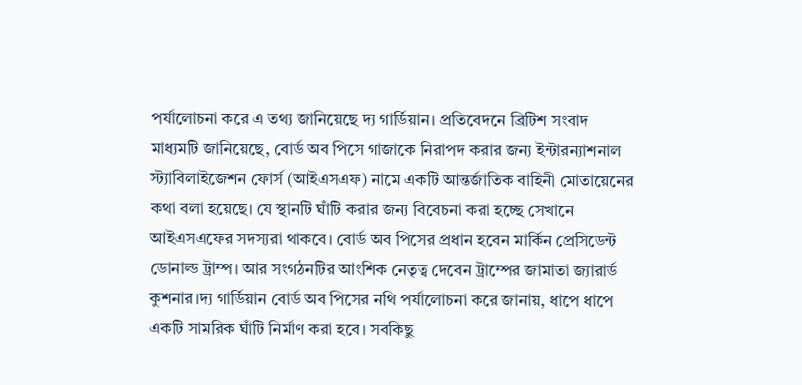পর্যালোচনা করে এ তথ্য জানিয়েছে দ্য গার্ডিয়ান। প্রতিবেদনে ব্রিটিশ সংবাদ মাধ্যমটি জানিয়েছে, বোর্ড অব পিসে গাজাকে নিরাপদ করার জন্য ইন্টারন্যাশনাল স্ট্যাবিলাইজেশন ফোর্স (আইএসএফ) নামে একটি আন্তর্জাতিক বাহিনী মোতায়েনের কথা বলা হয়েছে। যে স্থানটি ঘাঁটি করার জন্য বিবেচনা করা হচ্ছে সেখানে আইএসএফের সদস্যরা থাকবে। বোর্ড অব পিসের প্রধান হবেন মার্কিন প্রেসিডেন্ট ডোনাল্ড ট্রাম্প। আর সংগঠনটির আংশিক নেতৃত্ব দেবেন ট্রাম্পের জামাতা জ্যারার্ড কুশনার।দ্য গার্ডিয়ান বোর্ড অব পিসের নথি পর্যালোচনা করে জানায়, ধাপে ধাপে একটি সামরিক ঘাঁটি নির্মাণ করা হবে। সবকিছু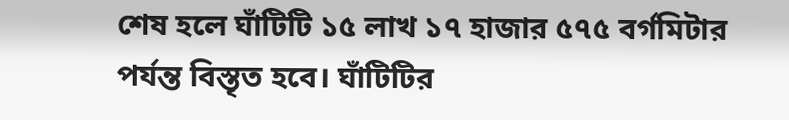শেষ হলে ঘাঁটিটি ১৫ লাখ ১৭ হাজার ৫৭৫ বর্গমিটার পর্যন্ত বিস্তৃত হবে। ঘাঁটিটির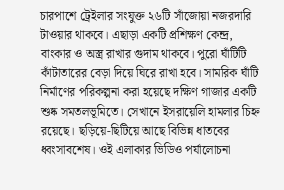চারপাশে ট্রেইলার সংযুক্ত ২৬টি সাঁজোয়া নজরদারি টাওয়ার থাকবে। এছাড়া একটি প্রশিক্ষণ কেন্দ্র, বাংকার ও অস্ত্র রাখার গুদাম থাকবে। পুরো ঘাঁটিটি কাঁটাতারের বেড়া দিয়ে ঘিরে রাখা হবে। সামরিক ঘাঁটি নির্মাণের পরিকল্পনা করা হয়েছে দক্ষিণ গাজার একটি শুষ্ক সমতলভূমিতে। সেখানে ইসরায়েলি হামলার চিহ্ন রয়েছে। ছড়িয়ে-ছিটিয়ে আছে বিভিন্ন ধাতবের ধ্বংসাবশেষ। ওই এলাকার ভিডিও পর্যালোচনা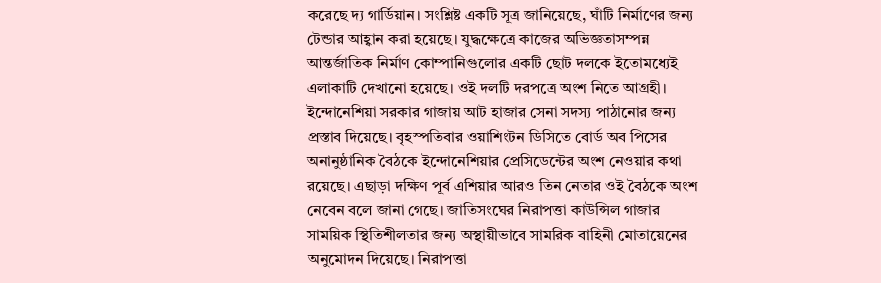করেছে দ্য গার্ডিয়ান। সংশ্লিষ্ট একটি সূত্র জানিয়েছে, ঘাঁটি নির্মাণের জন্য টেন্ডার আহ্বান করা হয়েছে। যুদ্ধক্ষেত্রে কাজের অভিজ্ঞতাসম্পন্ন আন্তর্জাতিক নির্মাণ কোম্পানিগুলোর একটি ছোট দলকে ইতোমধ্যেই এলাকাটি দেখানো হয়েছে। ওই দলটি দরপত্রে অংশ নিতে আগ্রহী। ইন্দোনেশিয়া সরকার গাজায় আট হাজার সেনা সদস্য পাঠানোর জন্য প্রস্তাব দিয়েছে। বৃহস্পতিবার ওয়াশিংটন ডিসিতে বোর্ড অব পিসের অনানুষ্ঠানিক বৈঠকে ইন্দোনেশিয়ার প্রেসিডেন্টের অংশ নেওয়ার কথা রয়েছে। এছাড়া দক্ষিণ পূর্ব এশিয়ার আরও তিন নেতার ওই বৈঠকে অংশ নেবেন বলে জানা গেছে। জাতিসংঘের নিরাপত্তা কাউন্সিল গাজার সাময়িক স্থিতিশীলতার জন্য অস্থায়ীভাবে সামরিক বাহিনী মোতায়েনের অনুমোদন দিয়েছে। নিরাপত্তা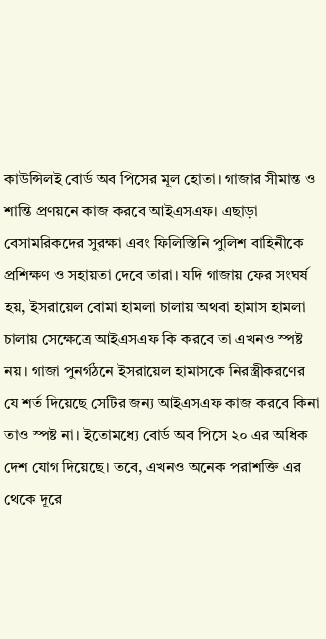কাউন্সিলই বোর্ড অব পিসের মূল হোতা। গাজার সীমান্ত ও শান্তি প্রণয়নে কাজ করবে আইএসএফ। এছাড়া বেসামরিকদের সুরক্ষা এবং ফিলিস্তিনি পুলিশ বাহিনীকে প্রশিক্ষণ ও সহায়তা দেবে তারা। যদি গাজায় ফের সংঘর্ষ হয়, ইসরায়েল বোমা হামলা চালায় অথবা হামাস হামলা চালায় সেক্ষেত্রে আইএসএফ কি করবে তা এখনও স্পষ্ট নয়। গাজা পুনর্গঠনে ইসরায়েল হামাসকে নিরস্ত্রীকরণের যে শর্ত দিয়েছে সেটির জন্য আইএসএফ কাজ করবে কিনা তাও স্পষ্ট না। ইতোমধ্যে বোর্ড অব পিসে ২০ এর অধিক দেশ যোগ দিয়েছে। তবে, এখনও অনেক পরাশক্তি এর থেকে দূরে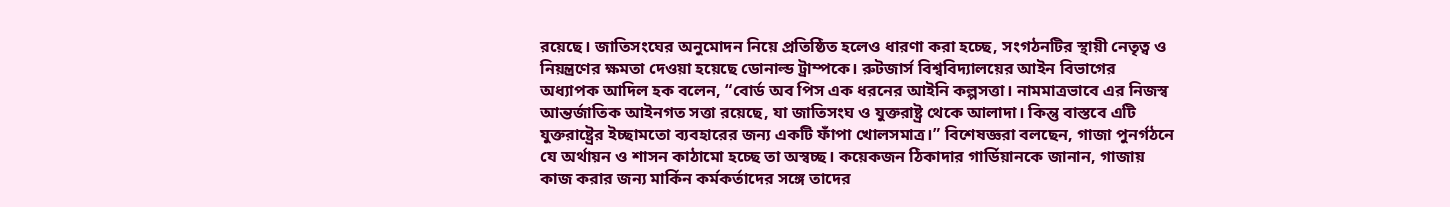রয়েছে। জাতিসংঘের অনুমোদন নিয়ে প্রতিষ্ঠিত হলেও ধারণা করা হচ্ছে, সংগঠনটির স্থায়ী নেতৃত্ব ও নিয়ন্ত্রণের ক্ষমতা দেওয়া হয়েছে ডোনাল্ড ট্রাম্পকে। রুটজার্স বিশ্ববিদ্যালয়ের আইন বিভাগের অধ্যাপক আদিল হক বলেন, “বোর্ড অব পিস এক ধরনের আইনি কল্পসত্তা। নামমাত্রভাবে এর নিজস্ব আন্তর্জাতিক আইনগত সত্তা রয়েছে, যা জাতিসংঘ ও যুক্তরাষ্ট্র থেকে আলাদা। কিন্তু বাস্তবে এটি যুক্তরাষ্ট্রের ইচ্ছামতো ব্যবহারের জন্য একটি ফাঁপা খোলসমাত্র।” বিশেষজ্ঞরা বলছেন, গাজা পুনর্গঠনে যে অর্থায়ন ও শাসন কাঠামো হচ্ছে তা অস্বচ্ছ। কয়েকজন ঠিকাদার গার্ডিয়ানকে জানান, গাজায় কাজ করার জন্য মার্কিন কর্মকর্তাদের সঙ্গে তাদের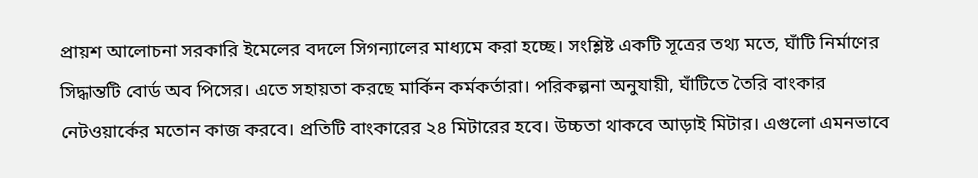প্রায়শ আলোচনা সরকারি ইমেলের বদলে সিগন্যালের মাধ্যমে করা হচ্ছে। সংশ্লিষ্ট একটি সূত্রের তথ্য মতে, ঘাঁটি নির্মাণের সিদ্ধান্তটি বোর্ড অব পিসের। এতে সহায়তা করছে মার্কিন কর্মকর্তারা। পরিকল্পনা অনুযায়ী, ঘাঁটিতে তৈরি বাংকার নেটওয়ার্কের মতোন কাজ করবে। প্রতিটি বাংকারের ২৪ মিটারের হবে। উচ্চতা থাকবে আড়াই মিটার। এগুলো এমনভাবে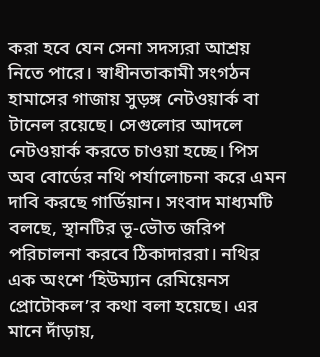করা হবে যেন সেনা সদস্যরা আশ্রয় নিতে পারে। স্বাধীনতাকামী সংগঠন হামাসের গাজায় সুড়ঙ্গ নেটওয়ার্ক বা টানেল রয়েছে। সেগুলোর আদলে নেটওয়ার্ক করতে চাওয়া হচ্ছে। পিস অব বোর্ডের নথি পর্যালোচনা করে এমন দাবি করছে গার্ডিয়ান। সংবাদ মাধ্যমটি বলছে, স্থানটির ভূ-ভৌত জরিপ পরিচালনা করবে ঠিকাদাররা। নথির এক অংশে ‘হিউম্যান রেমিয়েনস প্রোটোকল’র কথা বলা হয়েছে। এর মানে দাঁড়ায়,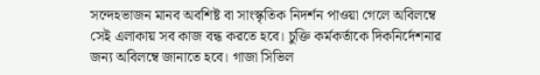সন্দেহভাজন মানব অবশিষ্ট বা সাংস্কৃতিক নিদর্শন পাওয়া গেলে অবিলম্বে সেই এলাকায় সব কাজ বন্ধ করতে হবে। চুক্তি কর্মকর্তাকে দিকনির্দেশনার জন্য অবিলম্বে জানাতে হবে। গাজা সিভিল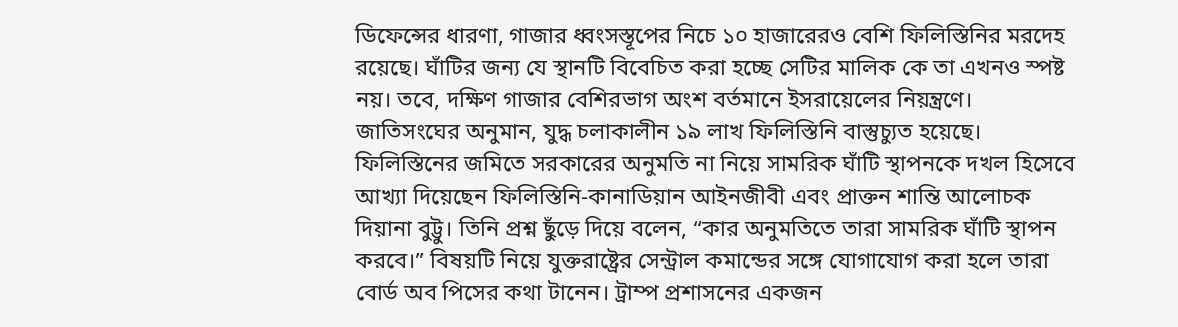ডিফেন্সের ধারণা, গাজার ধ্বংসস্তূপের নিচে ১০ হাজারেরও বেশি ফিলিস্তিনির মরদেহ রয়েছে। ঘাঁটির জন্য যে স্থানটি বিবেচিত করা হচ্ছে সেটির মালিক কে তা এখনও স্পষ্ট নয়। তবে, দক্ষিণ গাজার বেশিরভাগ অংশ বর্তমানে ইসরায়েলের নিয়ন্ত্রণে। জাতিসংঘের অনুমান, যুদ্ধ চলাকালীন ১৯ লাখ ফিলিস্তিনি বাস্তুচ্যুত হয়েছে। ফিলিস্তিনের জমিতে সরকারের অনুমতি না নিয়ে সামরিক ঘাঁটি স্থাপনকে দখল হিসেবে আখ্যা দিয়েছেন ফিলিস্তিনি-কানাডিয়ান আইনজীবী এবং প্রাক্তন শান্তি আলোচক দিয়ানা বুট্টু। তিনি প্রশ্ন ছুঁড়ে দিয়ে বলেন, “কার অনুমতিতে তারা সামরিক ঘাঁটি স্থাপন করবে।” বিষয়টি নিয়ে যুক্তরাষ্ট্রের সেন্ট্রাল কমান্ডের সঙ্গে যোগাযোগ করা হলে তারা বোর্ড অব পিসের কথা টানেন। ট্রাম্প প্রশাসনের একজন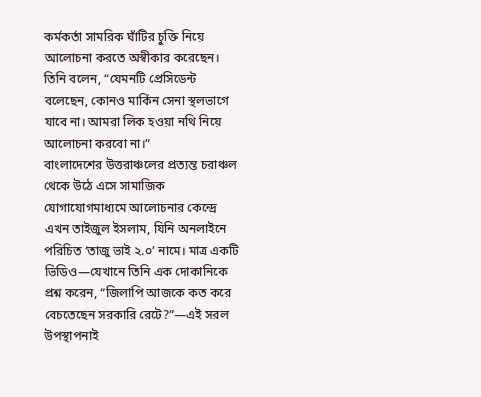কর্মকর্তা সামরিক ঘাঁটির চুক্তি নিয়ে আলোচনা করতে অস্বীকার করেছেন। তিনি বলেন, “যেমনটি প্রেসিডেন্ট বলেছেন, কোনও মার্কিন সেনা স্থলভাগে যাবে না। আমরা লিক হওয়া নথি নিয়ে আলোচনা করবো না।”
বাংলাদেশের উত্তরাঞ্চলের প্রত্যন্ত চরাঞ্চল থেকে উঠে এসে সামাজিক যোগাযোগমাধ্যমে আলোচনার কেন্দ্রে এখন তাইজুল ইসলাম, যিনি অনলাইনে পরিচিত ‘তাজু ভাই ২.০’ নামে। মাত্র একটি ভিডিও—যেখানে তিনি এক দোকানিকে প্রশ্ন করেন, “জিলাপি আজকে কত করে বেচতেছেন সরকারি রেটে?”—এই সরল উপস্থাপনাই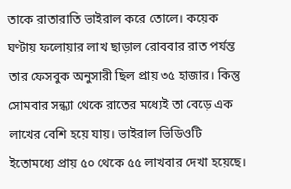তাকে রাতারাতি ভাইরাল করে তোলে। কয়েক ঘণ্টায় ফলোয়ার লাখ ছাড়াল রোববার রাত পর্যন্ত তার ফেসবুক অনুসারী ছিল প্রায় ৩৫ হাজার। কিন্তু সোমবার সন্ধ্যা থেকে রাতের মধ্যেই তা বেড়ে এক লাখের বেশি হয়ে যায়। ভাইরাল ভিডিওটি ইতোমধ্যে প্রায় ৫০ থেকে ৫৫ লাখবার দেখা হয়েছে।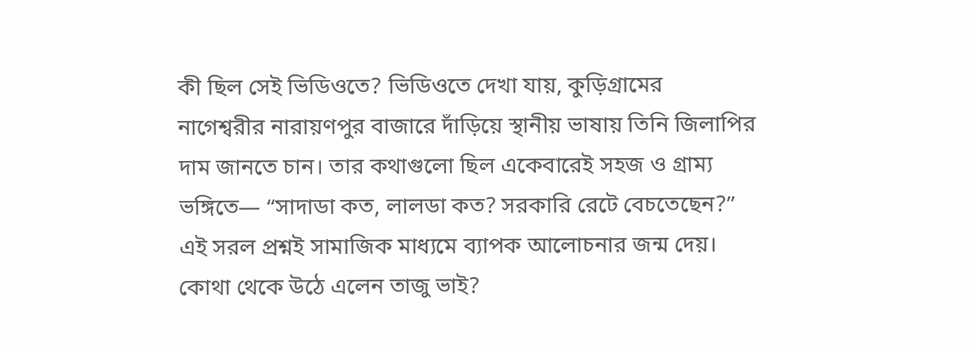কী ছিল সেই ভিডিওতে? ভিডিওতে দেখা যায়, কুড়িগ্রামের নাগেশ্বরীর নারায়ণপুর বাজারে দাঁড়িয়ে স্থানীয় ভাষায় তিনি জিলাপির দাম জানতে চান। তার কথাগুলো ছিল একেবারেই সহজ ও গ্রাম্য ভঙ্গিতে— “সাদাডা কত, লালডা কত? সরকারি রেটে বেচতেছেন?” এই সরল প্রশ্নই সামাজিক মাধ্যমে ব্যাপক আলোচনার জন্ম দেয়। কোথা থেকে উঠে এলেন তাজু ভাই?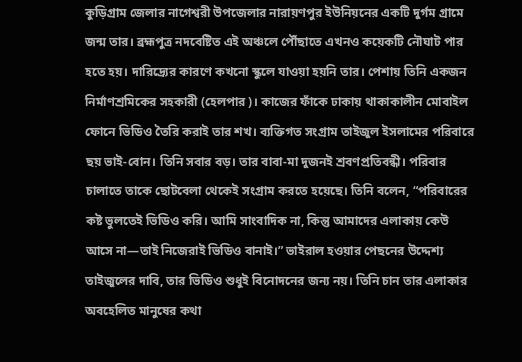কুড়িগ্রাম জেলার নাগেশ্বরী উপজেলার নারায়ণপুর ইউনিয়নের একটি দুর্গম গ্রামে জন্ম তার। ব্রহ্মপুত্র নদবেষ্টিত এই অঞ্চলে পৌঁছাতে এখনও কয়েকটি নৌঘাট পার হতে হয়। দারিদ্র্যের কারণে কখনো স্কুলে যাওয়া হয়নি তার। পেশায় তিনি একজন নির্মাণশ্রমিকের সহকারী (হেলপার)। কাজের ফাঁকে ঢাকায় থাকাকালীন মোবাইল ফোনে ভিডিও তৈরি করাই তার শখ। ব্যক্তিগত সংগ্রাম তাইজুল ইসলামের পরিবারে ছয় ভাই-বোন। তিনি সবার বড়। তার বাবা-মা দুজনই শ্রবণপ্রতিবন্ধী। পরিবার চালাতে তাকে ছোটবেলা থেকেই সংগ্রাম করতে হয়েছে। তিনি বলেন, “পরিবারের কষ্ট ভুলতেই ভিডিও করি। আমি সাংবাদিক না, কিন্তু আমাদের এলাকায় কেউ আসে না—তাই নিজেরাই ভিডিও বানাই।” ভাইরাল হওয়ার পেছনের উদ্দেশ্য তাইজুলের দাবি, তার ভিডিও শুধুই বিনোদনের জন্য নয়। তিনি চান তার এলাকার অবহেলিত মানুষের কথা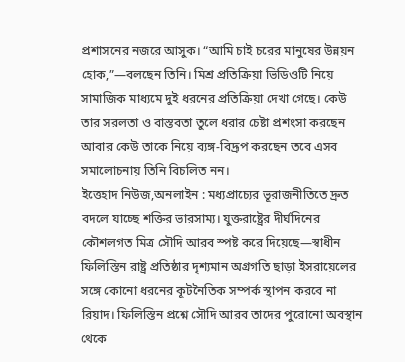প্রশাসনের নজরে আসুক। “আমি চাই চরের মানুষের উন্নয়ন হোক,”—বলছেন তিনি। মিশ্র প্রতিক্রিয়া ভিডিওটি নিয়ে সামাজিক মাধ্যমে দুই ধরনের প্রতিক্রিয়া দেখা গেছে। কেউ তার সরলতা ও বাস্তবতা তুলে ধরার চেষ্টা প্রশংসা করছেন আবার কেউ তাকে নিয়ে ব্যঙ্গ-বিদ্রূপ করছেন তবে এসব সমালোচনায় তিনি বিচলিত নন।
ইত্তেহাদ নিউজ,অনলাইন : মধ্যপ্রাচ্যের ভূরাজনীতিতে দ্রুত বদলে যাচ্ছে শক্তির ভারসাম্য। যুক্তরাষ্ট্রের দীর্ঘদিনের কৌশলগত মিত্র সৌদি আরব স্পষ্ট করে দিয়েছে—স্বাধীন ফিলিস্তিন রাষ্ট্র প্রতিষ্ঠার দৃশ্যমান অগ্রগতি ছাড়া ইসরায়েলের সঙ্গে কোনো ধরনের কূটনৈতিক সম্পর্ক স্থাপন করবে না রিয়াদ। ফিলিস্তিন প্রশ্নে সৌদি আরব তাদের পুরোনো অবস্থান থেকে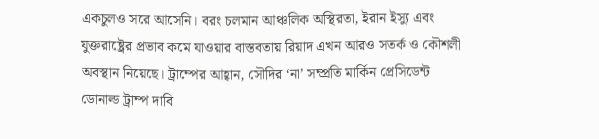একচুলও সরে আসেনি। বরং চলমান আঞ্চলিক অস্থিরতা, ইরান ইস্যু এবং যুক্তরাষ্ট্রের প্রভাব কমে যাওয়ার বাস্তবতায় রিয়াদ এখন আরও সতর্ক ও কৌশলী অবস্থান নিয়েছে। ট্রাম্পের আহ্বান, সৌদির ‘না’ সম্প্রতি মার্কিন প্রেসিডেন্ট ডোনাল্ড ট্রাম্প দাবি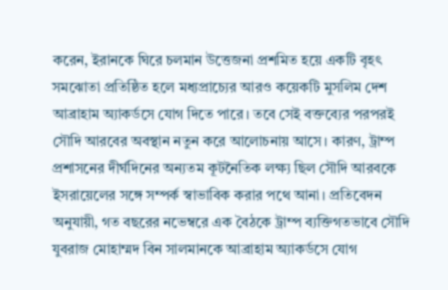করেন, ইরানকে ঘিরে চলমান উত্তেজনা প্রশমিত হয়ে একটি বৃহৎ সমঝোতা প্রতিষ্ঠিত হলে মধ্যপ্রাচ্যের আরও কয়েকটি মুসলিম দেশ আব্রাহাম অ্যাকর্ডসে যোগ দিতে পারে। তবে সেই বক্তব্যের পরপরই সৌদি আরবের অবস্থান নতুন করে আলোচনায় আসে। কারণ, ট্রাম্প প্রশাসনের দীর্ঘদিনের অন্যতম কূটনৈতিক লক্ষ্য ছিল সৌদি আরবকে ইসরায়েলের সঙ্গে সম্পর্ক স্বাভাবিক করার পথে আনা। প্রতিবেদন অনুযায়ী, গত বছরের নভেম্বরে এক বৈঠকে ট্রাম্প ব্যক্তিগতভাবে সৌদি যুবরাজ মোহাম্মদ বিন সালমানকে আব্রাহাম অ্যাকর্ডসে যোগ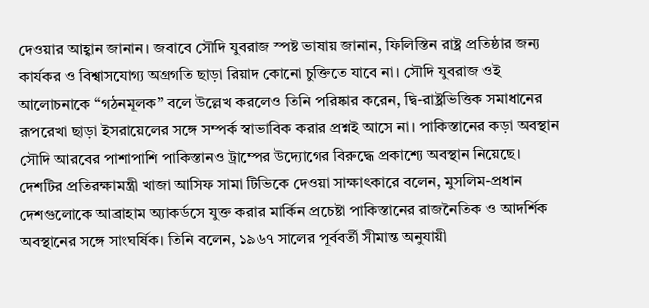দেওয়ার আহ্বান জানান। জবাবে সৌদি যুবরাজ স্পষ্ট ভাষায় জানান, ফিলিস্তিন রাষ্ট্র প্রতিষ্ঠার জন্য কার্যকর ও বিশ্বাসযোগ্য অগ্রগতি ছাড়া রিয়াদ কোনো চুক্তিতে যাবে না। সৌদি যুবরাজ ওই আলোচনাকে “গঠনমূলক” বলে উল্লেখ করলেও তিনি পরিষ্কার করেন, দ্বি-রাষ্ট্রভিত্তিক সমাধানের রূপরেখা ছাড়া ইসরায়েলের সঙ্গে সম্পর্ক স্বাভাবিক করার প্রশ্নই আসে না। পাকিস্তানের কড়া অবস্থান সৌদি আরবের পাশাপাশি পাকিস্তানও ট্রাম্পের উদ্যোগের বিরুদ্ধে প্রকাশ্যে অবস্থান নিয়েছে। দেশটির প্রতিরক্ষামন্ত্রী খাজা আসিফ সামা টিভিকে দেওয়া সাক্ষাৎকারে বলেন, মুসলিম-প্রধান দেশগুলোকে আব্রাহাম অ্যাকর্ডসে যুক্ত করার মার্কিন প্রচেষ্টা পাকিস্তানের রাজনৈতিক ও আদর্শিক অবস্থানের সঙ্গে সাংঘর্ষিক। তিনি বলেন, ১৯৬৭ সালের পূর্ববর্তী সীমান্ত অনুযায়ী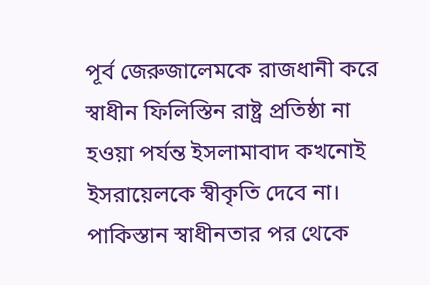পূর্ব জেরুজালেমকে রাজধানী করে স্বাধীন ফিলিস্তিন রাষ্ট্র প্রতিষ্ঠা না হওয়া পর্যন্ত ইসলামাবাদ কখনোই ইসরায়েলকে স্বীকৃতি দেবে না। পাকিস্তান স্বাধীনতার পর থেকে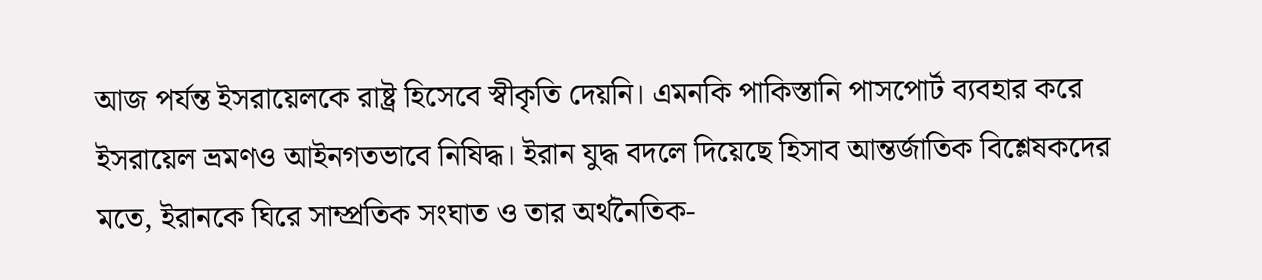আজ পর্যন্ত ইসরায়েলকে রাষ্ট্র হিসেবে স্বীকৃতি দেয়নি। এমনকি পাকিস্তানি পাসপোর্ট ব্যবহার করে ইসরায়েল ভ্রমণও আইনগতভাবে নিষিদ্ধ। ইরান যুদ্ধ বদলে দিয়েছে হিসাব আন্তর্জাতিক বিশ্লেষকদের মতে, ইরানকে ঘিরে সাম্প্রতিক সংঘাত ও তার অর্থনৈতিক-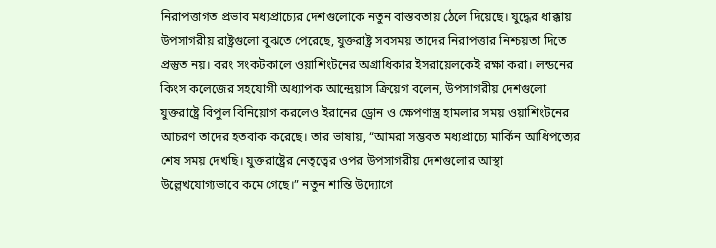নিরাপত্তাগত প্রভাব মধ্যপ্রাচ্যের দেশগুলোকে নতুন বাস্তবতায় ঠেলে দিয়েছে। যুদ্ধের ধাক্কায় উপসাগরীয় রাষ্ট্রগুলো বুঝতে পেরেছে, যুক্তরাষ্ট্র সবসময় তাদের নিরাপত্তার নিশ্চয়তা দিতে প্রস্তুত নয়। বরং সংকটকালে ওয়াশিংটনের অগ্রাধিকার ইসরায়েলকেই রক্ষা করা। লন্ডনের কিংস কলেজের সহযোগী অধ্যাপক আন্দ্রেয়াস ক্রিয়েগ বলেন, উপসাগরীয় দেশগুলো যুক্তরাষ্ট্রে বিপুল বিনিয়োগ করলেও ইরানের ড্রোন ও ক্ষেপণাস্ত্র হামলার সময় ওয়াশিংটনের আচরণ তাদের হতবাক করেছে। তার ভাষায়, “আমরা সম্ভবত মধ্যপ্রাচ্যে মার্কিন আধিপত্যের শেষ সময় দেখছি। যুক্তরাষ্ট্রের নেতৃত্বের ওপর উপসাগরীয় দেশগুলোর আস্থা উল্লেখযোগ্যভাবে কমে গেছে।” নতুন শান্তি উদ্যোগে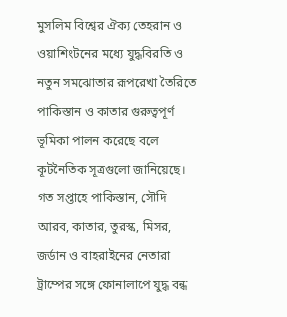মুসলিম বিশ্বের ঐক্য তেহরান ও ওয়াশিংটনের মধ্যে যুদ্ধবিরতি ও নতুন সমঝোতার রূপরেখা তৈরিতে পাকিস্তান ও কাতার গুরুত্বপূর্ণ ভূমিকা পালন করেছে বলে কূটনৈতিক সূত্রগুলো জানিয়েছে। গত সপ্তাহে পাকিস্তান, সৌদি আরব, কাতার, তুরস্ক, মিসর, জর্ডান ও বাহরাইনের নেতারা ট্রাম্পের সঙ্গে ফোনালাপে যুদ্ধ বন্ধ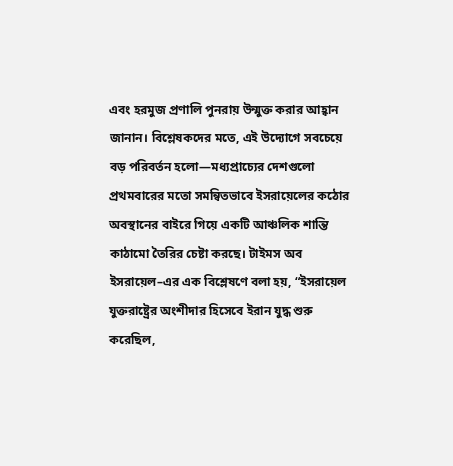এবং হরমুজ প্রণালি পুনরায় উন্মুক্ত করার আহ্বান জানান। বিশ্লেষকদের মতে, এই উদ্যোগে সবচেয়ে বড় পরিবর্তন হলো—মধ্যপ্রাচ্যের দেশগুলো প্রথমবারের মতো সমন্বিতভাবে ইসরায়েলের কঠোর অবস্থানের বাইরে গিয়ে একটি আঞ্চলিক শান্তি কাঠামো তৈরির চেষ্টা করছে। টাইমস অব ইসরায়েল–এর এক বিশ্লেষণে বলা হয়, “ইসরায়েল যুক্তরাষ্ট্রের অংশীদার হিসেবে ইরান যুদ্ধ শুরু করেছিল,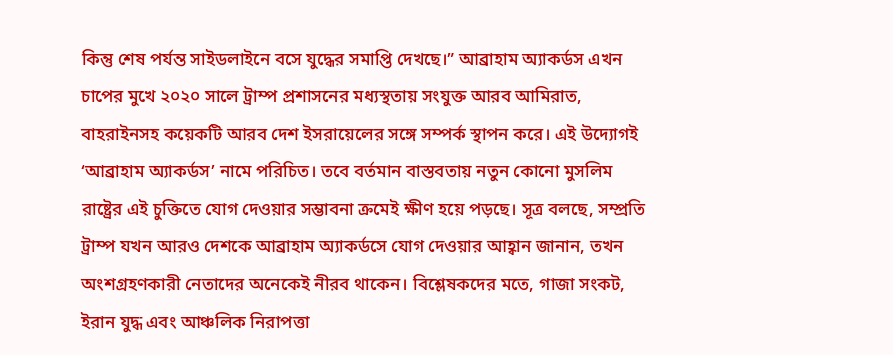কিন্তু শেষ পর্যন্ত সাইডলাইনে বসে যুদ্ধের সমাপ্তি দেখছে।” আব্রাহাম অ্যাকর্ডস এখন চাপের মুখে ২০২০ সালে ট্রাম্প প্রশাসনের মধ্যস্থতায় সংযুক্ত আরব আমিরাত, বাহরাইনসহ কয়েকটি আরব দেশ ইসরায়েলের সঙ্গে সম্পর্ক স্থাপন করে। এই উদ্যোগই ‘আব্রাহাম অ্যাকর্ডস’ নামে পরিচিত। তবে বর্তমান বাস্তবতায় নতুন কোনো মুসলিম রাষ্ট্রের এই চুক্তিতে যোগ দেওয়ার সম্ভাবনা ক্রমেই ক্ষীণ হয়ে পড়ছে। সূত্র বলছে, সম্প্রতি ট্রাম্প যখন আরও দেশকে আব্রাহাম অ্যাকর্ডসে যোগ দেওয়ার আহ্বান জানান, তখন অংশগ্রহণকারী নেতাদের অনেকেই নীরব থাকেন। বিশ্লেষকদের মতে, গাজা সংকট, ইরান যুদ্ধ এবং আঞ্চলিক নিরাপত্তা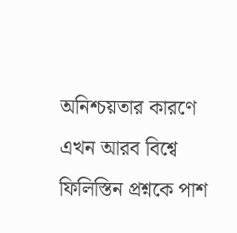অনিশ্চয়তার কারণে এখন আরব বিশ্বে ফিলিস্তিন প্রশ্নকে পাশ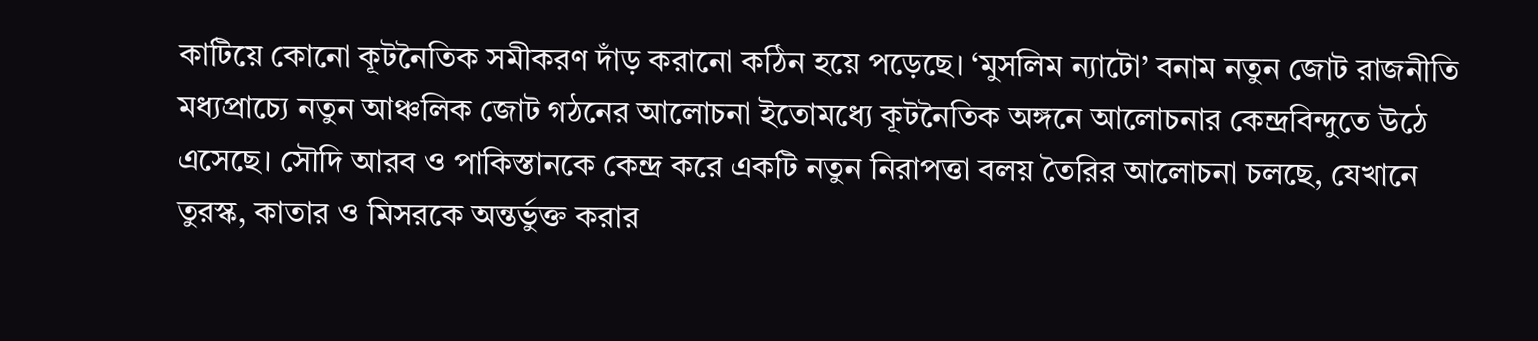কাটিয়ে কোনো কূটনৈতিক সমীকরণ দাঁড় করানো কঠিন হয়ে পড়েছে। ‘মুসলিম ন্যাটো’ বনাম নতুন জোট রাজনীতি মধ্যপ্রাচ্যে নতুন আঞ্চলিক জোট গঠনের আলোচনা ইতোমধ্যে কূটনৈতিক অঙ্গনে আলোচনার কেন্দ্রবিন্দুতে উঠে এসেছে। সৌদি আরব ও পাকিস্তানকে কেন্দ্র করে একটি নতুন নিরাপত্তা বলয় তৈরির আলোচনা চলছে, যেখানে তুরস্ক, কাতার ও মিসরকে অন্তর্ভুক্ত করার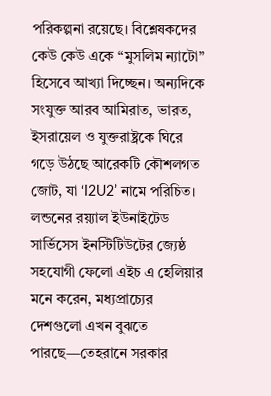পরিকল্পনা রয়েছে। বিশ্লেষকদের কেউ কেউ একে “মুসলিম ন্যাটো” হিসেবে আখ্যা দিচ্ছেন। অন্যদিকে সংযুক্ত আরব আমিরাত, ভারত, ইসরায়েল ও যুক্তরাষ্ট্রকে ঘিরে গড়ে উঠছে আরেকটি কৌশলগত জোট, যা ‘I2U2’ নামে পরিচিত। লন্ডনের রয়্যাল ইউনাইটেড সার্ভিসেস ইনস্টিটিউটের জ্যেষ্ঠ সহযোগী ফেলো এইচ এ হেলিয়ার মনে করেন, মধ্যপ্রাচ্যের দেশগুলো এখন বুঝতে পারছে—তেহরানে সরকার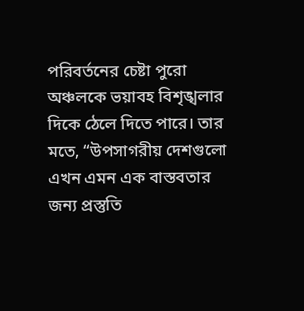পরিবর্তনের চেষ্টা পুরো অঞ্চলকে ভয়াবহ বিশৃঙ্খলার দিকে ঠেলে দিতে পারে। তার মতে, “উপসাগরীয় দেশগুলো এখন এমন এক বাস্তবতার জন্য প্রস্তুতি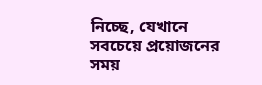নিচ্ছে, যেখানে সবচেয়ে প্রয়োজনের সময়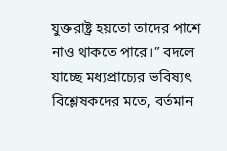যুক্তরাষ্ট্র হয়তো তাদের পাশে নাও থাকতে পারে।” বদলে যাচ্ছে মধ্যপ্রাচ্যের ভবিষ্যৎ বিশ্লেষকদের মতে, বর্তমান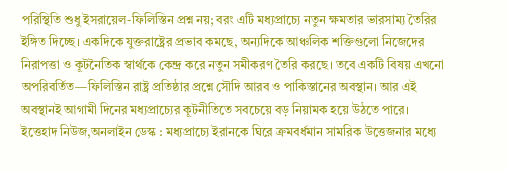পরিস্থিতি শুধু ইসরায়েল-ফিলিস্তিন প্রশ্ন নয়; বরং এটি মধ্যপ্রাচ্যে নতুন ক্ষমতার ভারসাম্য তৈরির ইঙ্গিত দিচ্ছে। একদিকে যুক্তরাষ্ট্রের প্রভাব কমছে, অন্যদিকে আঞ্চলিক শক্তিগুলো নিজেদের নিরাপত্তা ও কূটনৈতিক স্বার্থকে কেন্দ্র করে নতুন সমীকরণ তৈরি করছে। তবে একটি বিষয় এখনো অপরিবর্তিত—ফিলিস্তিন রাষ্ট্র প্রতিষ্ঠার প্রশ্নে সৌদি আরব ও পাকিস্তানের অবস্থান। আর এই অবস্থানই আগামী দিনের মধ্যপ্রাচ্যের কূটনীতিতে সবচেয়ে বড় নিয়ামক হয়ে উঠতে পারে।
ইত্তেহাদ নিউজ,অনলাইন ডেস্ক : মধ্যপ্রাচ্যে ইরানকে ঘিরে ক্রমবর্ধমান সামরিক উত্তেজনার মধ্যে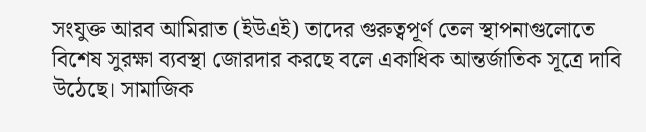সংযুক্ত আরব আমিরাত (ইউএই) তাদের গুরুত্বপূর্ণ তেল স্থাপনাগুলোতে বিশেষ সুরক্ষা ব্যবস্থা জোরদার করছে বলে একাধিক আন্তর্জাতিক সূত্রে দাবি উঠেছে। সামাজিক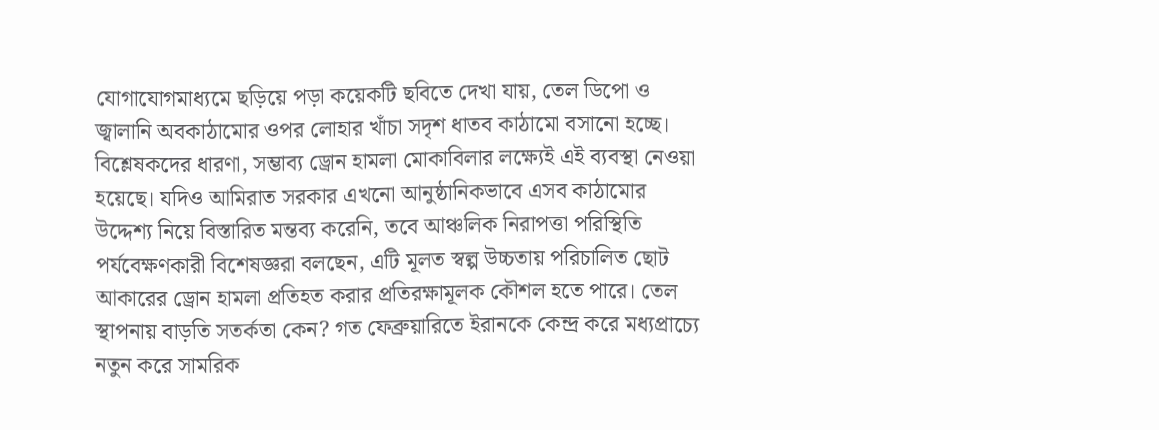যোগাযোগমাধ্যমে ছড়িয়ে পড়া কয়েকটি ছবিতে দেখা যায়, তেল ডিপো ও জ্বালানি অবকাঠামোর ওপর লোহার খাঁচা সদৃশ ধাতব কাঠামো বসানো হচ্ছে। বিশ্লেষকদের ধারণা, সম্ভাব্য ড্রোন হামলা মোকাবিলার লক্ষ্যেই এই ব্যবস্থা নেওয়া হয়েছে। যদিও আমিরাত সরকার এখনো আনুষ্ঠানিকভাবে এসব কাঠামোর উদ্দেশ্য নিয়ে বিস্তারিত মন্তব্য করেনি, তবে আঞ্চলিক নিরাপত্তা পরিস্থিতি পর্যবেক্ষণকারী বিশেষজ্ঞরা বলছেন, এটি মূলত স্বল্প উচ্চতায় পরিচালিত ছোট আকারের ড্রোন হামলা প্রতিহত করার প্রতিরক্ষামূলক কৌশল হতে পারে। তেল স্থাপনায় বাড়তি সতর্কতা কেন? গত ফেব্রুয়ারিতে ইরানকে কেন্দ্র করে মধ্যপ্রাচ্যে নতুন করে সামরিক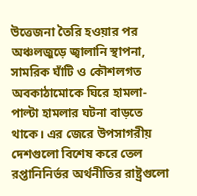উত্তেজনা তৈরি হওয়ার পর অঞ্চলজুড়ে জ্বালানি স্থাপনা, সামরিক ঘাঁটি ও কৌশলগত অবকাঠামোকে ঘিরে হামলা-পাল্টা হামলার ঘটনা বাড়তে থাকে। এর জেরে উপসাগরীয় দেশগুলো বিশেষ করে তেল রপ্তানিনির্ভর অর্থনীতির রাষ্ট্রগুলো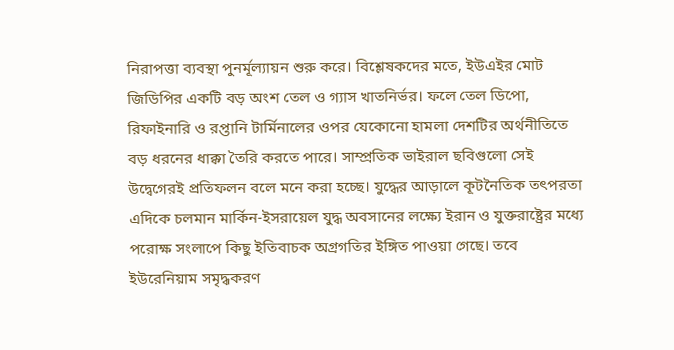নিরাপত্তা ব্যবস্থা পুনর্মূল্যায়ন শুরু করে। বিশ্লেষকদের মতে, ইউএইর মোট জিডিপির একটি বড় অংশ তেল ও গ্যাস খাতনির্ভর। ফলে তেল ডিপো, রিফাইনারি ও রপ্তানি টার্মিনালের ওপর যেকোনো হামলা দেশটির অর্থনীতিতে বড় ধরনের ধাক্কা তৈরি করতে পারে। সাম্প্রতিক ভাইরাল ছবিগুলো সেই উদ্বেগেরই প্রতিফলন বলে মনে করা হচ্ছে। যুদ্ধের আড়ালে কূটনৈতিক তৎপরতা এদিকে চলমান মার্কিন-ইসরায়েল যুদ্ধ অবসানের লক্ষ্যে ইরান ও যুক্তরাষ্ট্রের মধ্যে পরোক্ষ সংলাপে কিছু ইতিবাচক অগ্রগতির ইঙ্গিত পাওয়া গেছে। তবে ইউরেনিয়াম সমৃদ্ধকরণ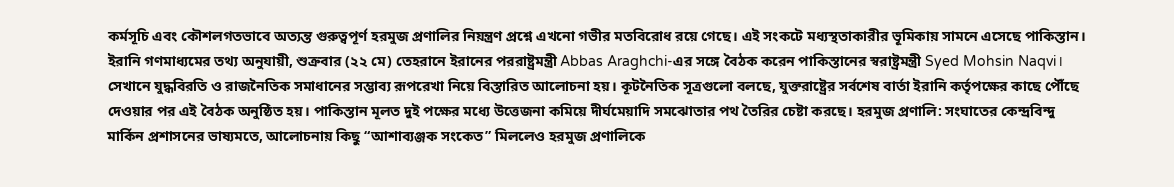কর্মসূচি এবং কৌশলগতভাবে অত্যন্ত গুরুত্বপূর্ণ হরমুজ প্রণালির নিয়ন্ত্রণ প্রশ্নে এখনো গভীর মতবিরোধ রয়ে গেছে। এই সংকটে মধ্যস্থতাকারীর ভূমিকায় সামনে এসেছে পাকিস্তান। ইরানি গণমাধ্যমের তথ্য অনুযায়ী, শুক্রবার (২২ মে) তেহরানে ইরানের পররাষ্ট্রমন্ত্রী Abbas Araghchi-এর সঙ্গে বৈঠক করেন পাকিস্তানের স্বরাষ্ট্রমন্ত্রী Syed Mohsin Naqvi। সেখানে যুদ্ধবিরতি ও রাজনৈতিক সমাধানের সম্ভাব্য রূপরেখা নিয়ে বিস্তারিত আলোচনা হয়। কূটনৈতিক সূত্রগুলো বলছে, যুক্তরাষ্ট্রের সর্বশেষ বার্তা ইরানি কর্তৃপক্ষের কাছে পৌঁছে দেওয়ার পর এই বৈঠক অনুষ্ঠিত হয়। পাকিস্তান মূলত দুই পক্ষের মধ্যে উত্তেজনা কমিয়ে দীর্ঘমেয়াদি সমঝোতার পথ তৈরির চেষ্টা করছে। হরমুজ প্রণালি: সংঘাতের কেন্দ্রবিন্দু মার্কিন প্রশাসনের ভাষ্যমতে, আলোচনায় কিছু “আশাব্যঞ্জক সংকেত” মিললেও হরমুজ প্রণালিকে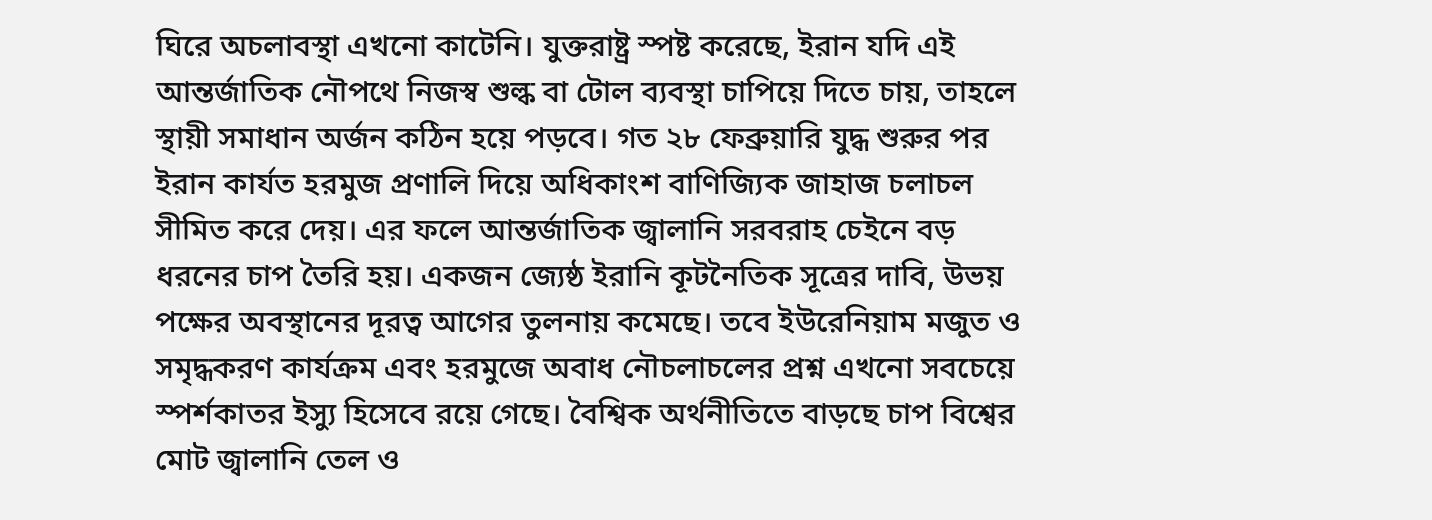ঘিরে অচলাবস্থা এখনো কাটেনি। যুক্তরাষ্ট্র স্পষ্ট করেছে, ইরান যদি এই আন্তর্জাতিক নৌপথে নিজস্ব শুল্ক বা টোল ব্যবস্থা চাপিয়ে দিতে চায়, তাহলে স্থায়ী সমাধান অর্জন কঠিন হয়ে পড়বে। গত ২৮ ফেব্রুয়ারি যুদ্ধ শুরুর পর ইরান কার্যত হরমুজ প্রণালি দিয়ে অধিকাংশ বাণিজ্যিক জাহাজ চলাচল সীমিত করে দেয়। এর ফলে আন্তর্জাতিক জ্বালানি সরবরাহ চেইনে বড় ধরনের চাপ তৈরি হয়। একজন জ্যেষ্ঠ ইরানি কূটনৈতিক সূত্রের দাবি, উভয় পক্ষের অবস্থানের দূরত্ব আগের তুলনায় কমেছে। তবে ইউরেনিয়াম মজুত ও সমৃদ্ধকরণ কার্যক্রম এবং হরমুজে অবাধ নৌচলাচলের প্রশ্ন এখনো সবচেয়ে স্পর্শকাতর ইস্যু হিসেবে রয়ে গেছে। বৈশ্বিক অর্থনীতিতে বাড়ছে চাপ বিশ্বের মোট জ্বালানি তেল ও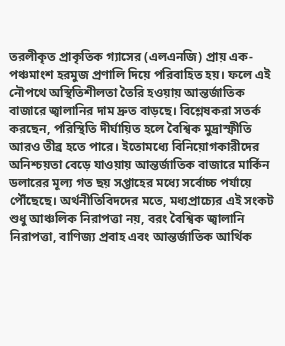তরলীকৃত প্রাকৃতিক গ্যাসের (এলএনজি) প্রায় এক-পঞ্চমাংশ হরমুজ প্রণালি দিয়ে পরিবাহিত হয়। ফলে এই নৌপথে অস্থিতিশীলতা তৈরি হওয়ায় আন্তর্জাতিক বাজারে জ্বালানির দাম দ্রুত বাড়ছে। বিশ্লেষকরা সতর্ক করছেন, পরিস্থিতি দীর্ঘায়িত হলে বৈশ্বিক মুদ্রাস্ফীতি আরও তীব্র হতে পারে। ইতোমধ্যে বিনিয়োগকারীদের অনিশ্চয়তা বেড়ে যাওয়ায় আন্তর্জাতিক বাজারে মার্কিন ডলারের মূল্য গত ছয় সপ্তাহের মধ্যে সর্বোচ্চ পর্যায়ে পৌঁছেছে। অর্থনীতিবিদদের মতে, মধ্যপ্রাচ্যের এই সংকট শুধু আঞ্চলিক নিরাপত্তা নয়, বরং বৈশ্বিক জ্বালানি নিরাপত্তা, বাণিজ্য প্রবাহ এবং আন্তর্জাতিক আর্থিক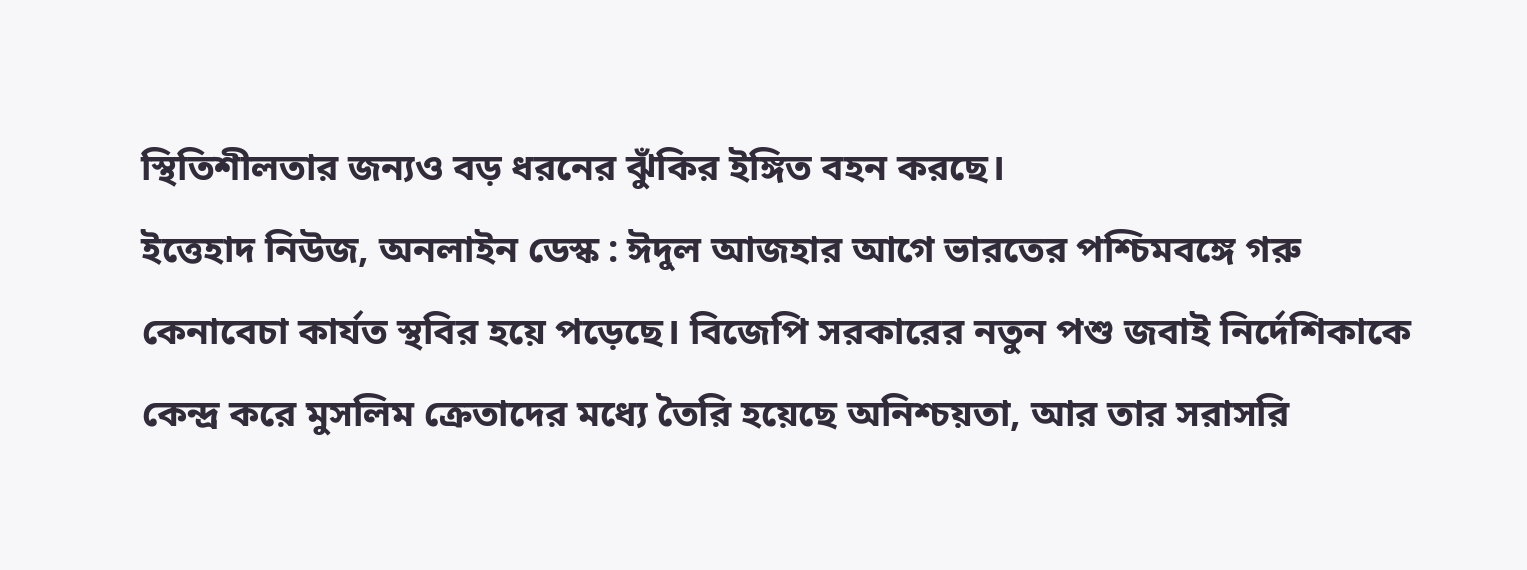স্থিতিশীলতার জন্যও বড় ধরনের ঝুঁকির ইঙ্গিত বহন করছে।
ইত্তেহাদ নিউজ, অনলাইন ডেস্ক : ঈদুল আজহার আগে ভারতের পশ্চিমবঙ্গে গরু কেনাবেচা কার্যত স্থবির হয়ে পড়েছে। বিজেপি সরকারের নতুন পশু জবাই নির্দেশিকাকে কেন্দ্র করে মুসলিম ক্রেতাদের মধ্যে তৈরি হয়েছে অনিশ্চয়তা, আর তার সরাসরি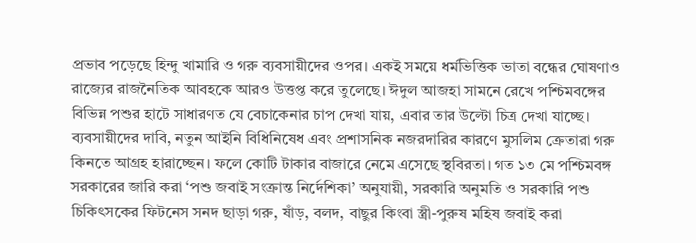প্রভাব পড়েছে হিন্দু খামারি ও গরু ব্যবসায়ীদের ওপর। একই সময়ে ধর্মভিত্তিক ভাতা বন্ধের ঘোষণাও রাজ্যের রাজনৈতিক আবহকে আরও উত্তপ্ত করে তুলেছে। ঈদুল আজহা সামনে রেখে পশ্চিমবঙ্গের বিভিন্ন পশুর হাটে সাধারণত যে বেচাকেনার চাপ দেখা যায়, এবার তার উল্টো চিত্র দেখা যাচ্ছে। ব্যবসায়ীদের দাবি, নতুন আইনি বিধিনিষেধ এবং প্রশাসনিক নজরদারির কারণে মুসলিম ক্রেতারা গরু কিনতে আগ্রহ হারাচ্ছেন। ফলে কোটি টাকার বাজারে নেমে এসেছে স্থবিরতা। গত ১৩ মে পশ্চিমবঙ্গ সরকারের জারি করা ‘পশু জবাই সংক্রান্ত নির্দেশিকা’ অনুযায়ী, সরকারি অনুমতি ও সরকারি পশু চিকিৎসকের ফিটনেস সনদ ছাড়া গরু, ষাঁড়, বলদ, বাছুর কিংবা স্ত্রী-পুরুষ মহিষ জবাই করা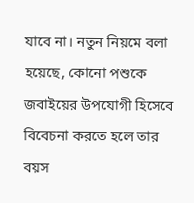যাবে না। নতুন নিয়মে বলা হয়েছে, কোনো পশুকে জবাইয়ের উপযোগী হিসেবে বিবেচনা করতে হলে তার বয়স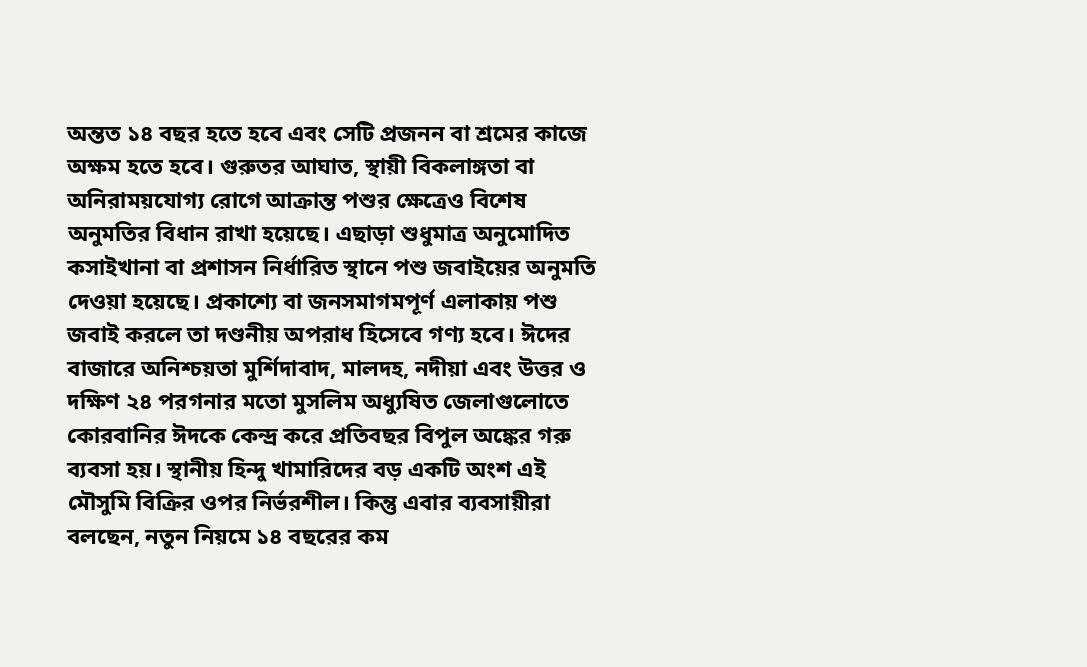অন্তত ১৪ বছর হতে হবে এবং সেটি প্রজনন বা শ্রমের কাজে অক্ষম হতে হবে। গুরুতর আঘাত, স্থায়ী বিকলাঙ্গতা বা অনিরাময়যোগ্য রোগে আক্রান্ত পশুর ক্ষেত্রেও বিশেষ অনুমতির বিধান রাখা হয়েছে। এছাড়া শুধুমাত্র অনুমোদিত কসাইখানা বা প্রশাসন নির্ধারিত স্থানে পশু জবাইয়ের অনুমতি দেওয়া হয়েছে। প্রকাশ্যে বা জনসমাগমপূর্ণ এলাকায় পশু জবাই করলে তা দণ্ডনীয় অপরাধ হিসেবে গণ্য হবে। ঈদের বাজারে অনিশ্চয়তা মুর্শিদাবাদ, মালদহ, নদীয়া এবং উত্তর ও দক্ষিণ ২৪ পরগনার মতো মুসলিম অধ্যুষিত জেলাগুলোতে কোরবানির ঈদকে কেন্দ্র করে প্রতিবছর বিপুল অঙ্কের গরু ব্যবসা হয়। স্থানীয় হিন্দু খামারিদের বড় একটি অংশ এই মৌসুমি বিক্রির ওপর নির্ভরশীল। কিন্তু এবার ব্যবসায়ীরা বলছেন, নতুন নিয়মে ১৪ বছরের কম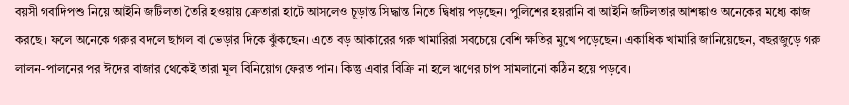বয়সী গবাদিপশু নিয়ে আইনি জটিলতা তৈরি হওয়ায় ক্রেতারা হাটে আসলেও চূড়ান্ত সিদ্ধান্ত নিতে দ্বিধায় পড়ছেন। পুলিশের হয়রানি বা আইনি জটিলতার আশঙ্কাও অনেকের মধ্যে কাজ করছে। ফলে অনেকে গরুর বদলে ছাগল বা ভেড়ার দিকে ঝুঁকছেন। এতে বড় আকারের গরু খামারিরা সবচেয়ে বেশি ক্ষতির মুখে পড়েছেন। একাধিক খামারি জানিয়েছেন, বছরজুড়ে গরু লালন-পালনের পর ঈদের বাজার থেকেই তারা মূল বিনিয়োগ ফেরত পান। কিন্তু এবার বিক্রি না হলে ঋণের চাপ সামলানো কঠিন হয়ে পড়বে।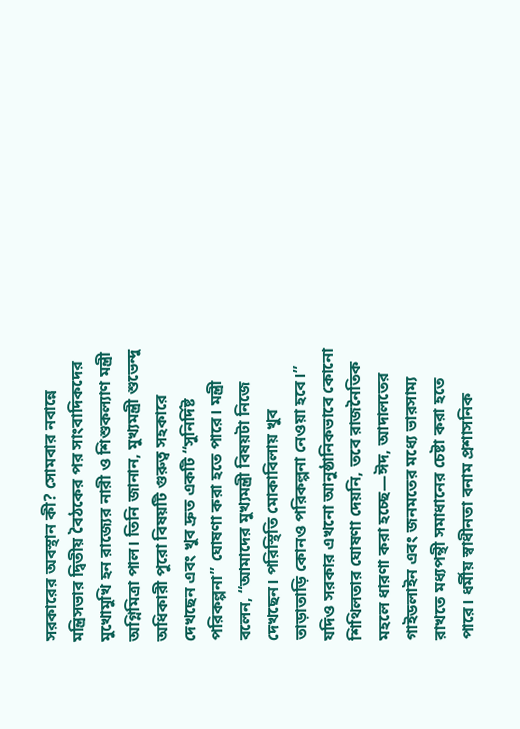সরকারের অবস্থান কী? সোমবার নবান্নে মন্ত্রিসভার দ্বিতীয় বৈঠকের পর সাংবাদিকদের মুখোমুখি হন রাজ্যের নারী ও শিশুকল্যাণ মন্ত্রী অগ্নিমিত্রা পাল। তিনি জানান, মুখ্যমন্ত্রী শুভেন্দু অধিকারী পুরো বিষয়টি গুরুত্ব সহকারে দেখছেন এবং খুব দ্রুত একটি “সুনির্দিষ্ট পরিকল্পনা” ঘোষণা করা হতে পারে। মন্ত্রী বলেন, “আমাদের মুখ্যমন্ত্রী বিষয়টা নিজে দেখছেন। পরিস্থিতি মোকাবিলায় খুব তাড়াতাড়ি কোনও পরিকল্পনা নেওয়া হবে।” যদিও সরকার এখনো আনুষ্ঠানিকভাবে কোনো শিথিলতার ঘোষণা দেয়নি, তবে রাজনৈতিক মহলে ধারণা করা হচ্ছে—ঈদ, আদালতের গাইডলাইন এবং জনমতের মধ্যে ভারসাম্য রাখতে মধ্যপন্থী সমাধানের চেষ্টা করা হতে পারে। ধর্মীয় স্বাধীনতা বনাম প্রশাসনিক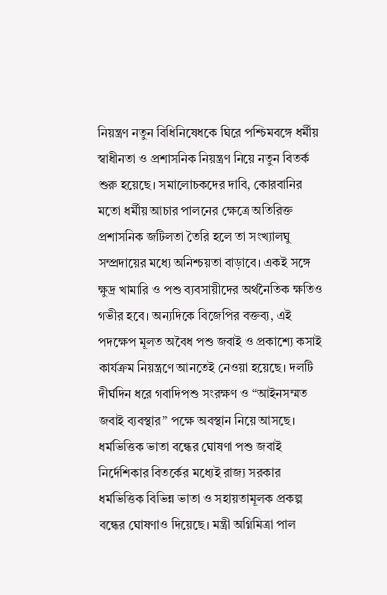নিয়ন্ত্রণ নতুন বিধিনিষেধকে ঘিরে পশ্চিমবঙ্গে ধর্মীয় স্বাধীনতা ও প্রশাসনিক নিয়ন্ত্রণ নিয়ে নতুন বিতর্ক শুরু হয়েছে। সমালোচকদের দাবি, কোরবানির মতো ধর্মীয় আচার পালনের ক্ষেত্রে অতিরিক্ত প্রশাসনিক জটিলতা তৈরি হলে তা সংখ্যালঘু সম্প্রদায়ের মধ্যে অনিশ্চয়তা বাড়াবে। একই সঙ্গে ক্ষুদ্র খামারি ও পশু ব্যবসায়ীদের অর্থনৈতিক ক্ষতিও গভীর হবে। অন্যদিকে বিজেপির বক্তব্য, এই পদক্ষেপ মূলত অবৈধ পশু জবাই ও প্রকাশ্যে কসাই কার্যক্রম নিয়ন্ত্রণে আনতেই নেওয়া হয়েছে। দলটি দীর্ঘদিন ধরে গবাদিপশু সংরক্ষণ ও “আইনসম্মত জবাই ব্যবস্থার” পক্ষে অবস্থান নিয়ে আসছে। ধর্মভিত্তিক ভাতা বন্ধের ঘোষণা পশু জবাই নির্দেশিকার বিতর্কের মধ্যেই রাজ্য সরকার ধর্মভিত্তিক বিভিন্ন ভাতা ও সহায়তামূলক প্রকল্প বন্ধের ঘোষণাও দিয়েছে। মন্ত্রী অগ্নিমিত্রা পাল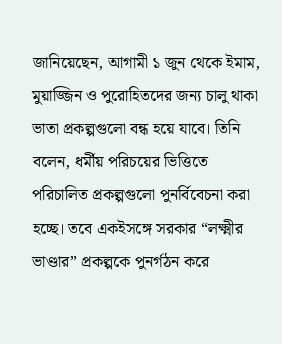জানিয়েছেন, আগামী ১ জুন থেকে ইমাম, মুয়াজ্জিন ও পুরোহিতদের জন্য চালু থাকা ভাতা প্রকল্পগুলো বন্ধ হয়ে যাবে। তিনি বলেন, ধর্মীয় পরিচয়ের ভিত্তিতে পরিচালিত প্রকল্পগুলো পুনর্বিবেচনা করা হচ্ছে। তবে একইসঙ্গে সরকার “লক্ষ্মীর ভাণ্ডার” প্রকল্পকে পুনর্গঠন করে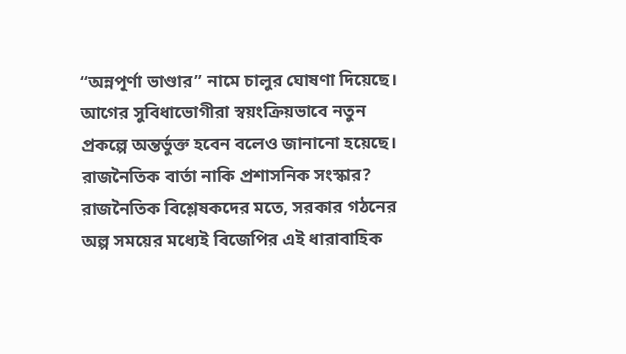“অন্নপূর্ণা ভাণ্ডার” নামে চালুর ঘোষণা দিয়েছে। আগের সুবিধাভোগীরা স্বয়ংক্রিয়ভাবে নতুন প্রকল্পে অন্তর্ভুক্ত হবেন বলেও জানানো হয়েছে। রাজনৈতিক বার্তা নাকি প্রশাসনিক সংস্কার? রাজনৈতিক বিশ্লেষকদের মতে, সরকার গঠনের অল্প সময়ের মধ্যেই বিজেপির এই ধারাবাহিক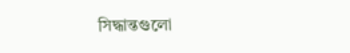সিদ্ধান্তগুলো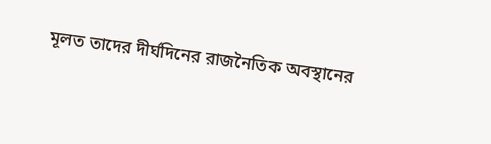মূলত তাদের দীর্ঘদিনের রাজনৈতিক অবস্থানের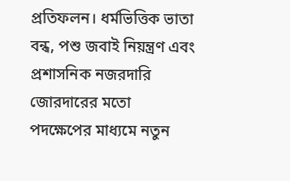প্রতিফলন। ধর্মভিত্তিক ভাতা বন্ধ, পশু জবাই নিয়ন্ত্রণ এবং প্রশাসনিক নজরদারি জোরদারের মতো পদক্ষেপের মাধ্যমে নতুন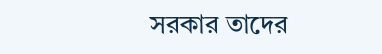সরকার তাদের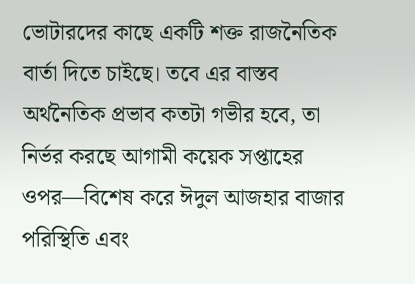ভোটারদের কাছে একটি শক্ত রাজনৈতিক বার্তা দিতে চাইছে। তবে এর বাস্তব অর্থনৈতিক প্রভাব কতটা গভীর হবে, তা নির্ভর করছে আগামী কয়েক সপ্তাহের ওপর—বিশেষ করে ঈদুল আজহার বাজার পরিস্থিতি এবং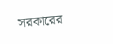সরকারের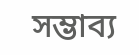সম্ভাব্য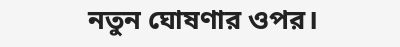নতুন ঘোষণার ওপর।